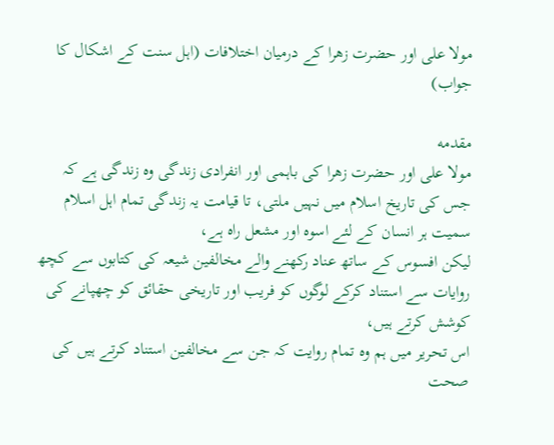مولا علی اور حضرت زھرا کے درمیان اختلافات (اہل سنت کے اشکال کا جواب)

مقدمه
مولا علی اور حضرت زھرا کی باہمی اور انفرادی زندگی وہ زندگی ہے کہ جس کی تاریخ اسلام میں نہیں ملتی، تا قیامت یہ زندگی تمام اہل اسلام سمیت ہر انسان کے لئے اسوہ اور مشعل راہ ہے،
لیکن افسوس کے ساتھ عناد رکھنے والے مخالفین شیعہ کی کتابوں سے کچھ روایات سے استناد کرکے لوگوں کو فریب اور تاریخی حقائق کو چھپانے کی کوشش کرتے ہیں،
اس تحریر میں ہم وہ تمام روایت کہ جن سے مخالفین استناد کرتے ہیں کی صحت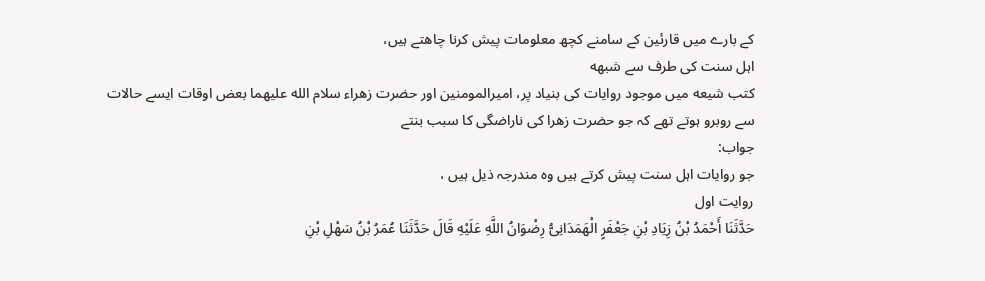کے بارے میں قارئین کے سامنے کچھ معلومات پیش کرنا چاھتے ہیں،
اہل سنت کی طرف سے شبهه
کتب شیعه میں موجود روایات کی بنیاد پر، امیرالمومنین اور حضرت زهراء سلام الله علیهما بعض اوقات ایسے حالات سے روبرو ہوتے تھے کہ جو حضرت زھرا کی ناراضگی کا سبب بنتے
جواب:
جو روایات اہل سنت پیش کرتے ہیں وہ مندرجہ ذیل ہیں ،
روایت اول
حَدَّثَنَا أَحْمَدُ بْنُ زِیَادِ بْنِ جَعْفَرٍ الْهَمَدَانِیُّ رِضْوَانُ اللَّهِ عَلَیْهِ قَالَ حَدَّثَنَا عُمَرُ بْنُ سَهْلِ بْنِ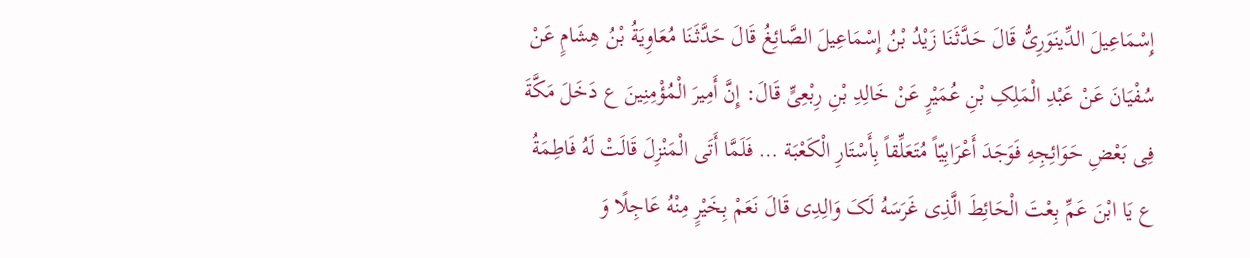إِسْمَاعِیلَ الدِّینَوَرِیُّ قَالَ حَدَّثَنَا زَیْدُ بْنُ إِسْمَاعِیلَ الصَّائِغُ قَالَ حَدَّثَنَا مُعَاوِیَةُ بْنُ هِشَامٍ عَنْ سُفْیَانَ عَنْ عَبْدِ الْمَلِکِ بْنِ عُمَیْرٍ عَنْ خَالِدِ بْنِ رِبْعِیٍّ قَالَ: إِنَّ أَمِیرَ الْمُؤْمِنِینَ ع دَخَلَ مَکَّةَ فِی بَعْضِ حَوَائِجِهِ فَوَجَدَ أَعْرَابِیّاً مُتَعَلِّقاً بِأَسْتَارِ الْکَعْبَة … فَلَمَّا أَتَى الْمَنْزِلَ قَالَتْ لَهُ فَاطِمَةُ ع یَا ابْنَ عَمِّ بِعْتَ الْحَائِطَ الَّذِی غَرَسَهُ لَکَ وَالِدِی قَالَ نَعَمْ بِخَیْرٍ مِنْهُ عَاجِلًا وَ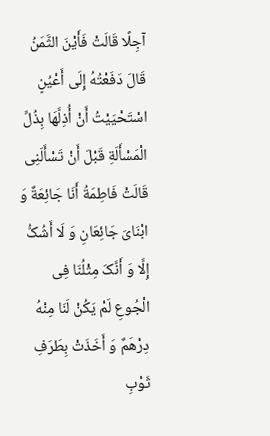آجِلًا قَالَتْ فَأَیْنَ الثَّمَنُ قَالَ دَفَعْتُهُ إِلَى أَعْیُنٍ اسْتَحْیَیْتُ أَنْ أُذِلَّهَا بِذُلِّ الْمَسْأَلَةِ قَبْلَ أَنْ تَسْأَلَنِی قَالَتْ فَاطِمَةُ أَنَا جَائِعَةٌ وَ ابْنَایَ جَائِعَانِ وَ لَا أَشُکُّ إِلَّا وَ أَنَّکَ مِثْلُنَا فِی الْجُوعِ لَمْ یَکُنْ لَنَا مِنْهُ دِرْهَمٌ وَ أَخَذَتْ بِطَرَفِ ثَوْبِ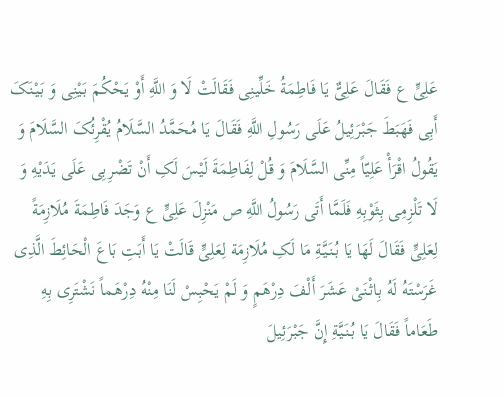عَلِیٍّ ع فَقَالَ عَلِیٌّ یَا فَاطِمَةُ خَلِّینِی فَقَالَتْ لَا وَ اللَّهِ أَوْ یَحْکُمَ بَیْنِی وَ بَیْنَکَ أَبِی فَهَبَطَ جَبْرَئِیلُ عَلَى رَسُولِ اللَّهِ فَقَالَ یَا مُحَمَّدُ السَّلَامُ یُقْرِئُکَ السَّلَامَ وَ یَقُولُ اقْرَأْ عَلِیّاً مِنِّی السَّلَامَ وَ قُلْ لِفَاطِمَةَ لَیْسَ لَکِ أَنْ تَضْرِبِی عَلَى یَدَیْهِ وَ لَا تَلْزِمِی بِثَوْبِهِ فَلَمَّا أَتَى رَسُولُ اللَّهِ ص مَنْزِلَ عَلِیٍّ ع وَجَدَ فَاطِمَةَ مُلَازِمَةً لِعَلِیٍّ فَقَالَ لَهَا یَا بُنَیَّةِ مَا لَکِ مُلَازِمَة لِعَلِیٍّ قَالَتْ یَا أَبَتِ بَاعَ الْحَائِطَ الَّذِی غَرَسْتَهُ لَهُ بِاثْنَیْ عَشَرَ أَلْفَ دِرْهَمٍ وَ لَمْ یَحْبِسْ لَنَا مِنْهُ دِرْهَماً نَشْتَرِی بِهِ طَعَاماً فَقَالَ یَا بُنَیَّةِ إِنَّ جَبْرَئِیلَ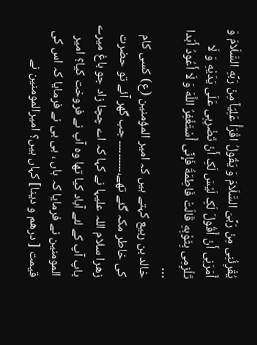یُقْرِئُنِی مِنْ رَبِّیَ السَّلَامَ وَ یَقُولُ اقْرَأْ عَلِیّاً مِنْ رَبِّهِ السَّلَامَ وَ أَمَرَنِی أَنْ أَقُولَ لَکِ لَیْسَ لَکِ أَنْ تَضْرِبِی عَلَى یَدَیْهِ وَ لَا تَلْزِمِی بِثَوْبِهِ قَالَتْ فَاطِمَةُ فَإِنِّی أَسْتَغْفِرُ اللَّهَ وَ لَا أَعُودُ أَبَدا …
خالد بن ربیع کہتے ہیں کہ امیر المؤمنین (ع) کسی کام کی خاطر مکہ گئے تھے،۔۔۔۔۔۔۔۔۔۔ جب گھر آئے تو حضرت زھرا سلام اللہ علیہا نے کہا کہ اے چچا زاد جو باغ میرے باپ آپ کے لئے آباد کیا تھا وہ آپ نے فروخت کیا؟ امیر المومنین نے فرمایا کہ ہاں ، بی بی نے فرمایا کہ اس کی قیمت [ درھم و دینا] کہاں ہیں؟ امیرالمومنین نے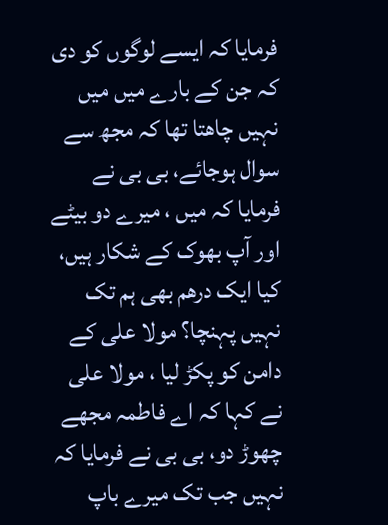فرمایا کہ ایسے لوگوں کو دی کہ جن کے بارے میں میں نہیں چاھتا تھا کہ مجھ سے سوال ہوجائے، بی بی نے فرمایا کہ میں ، میرے دو بیٹے اور آپ بھوک کے شکار ہیں، کیا ایک درھم بھی ہم تک نہیں پہنچا؟ مولا علی کے دامن کو پکڑ لیا ، مولا علی نے کہا کہ اے فاطمہ مجھے چھوڑ دو، بی بی نے فرمایا کہ نہیں جب تک میرے باپ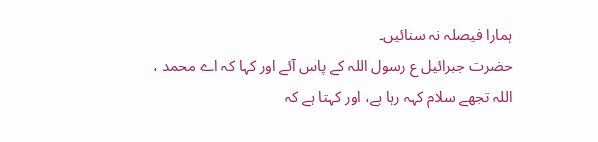ہمارا فیصلہ نہ سنائیں۔
حضرت جبرائیل ع رسول اللہ کے پاس آئے اور کہا کہ اے محمد ، اللہ تجھے سلام کہہ رہا ہے، اور کہتا ہے کہ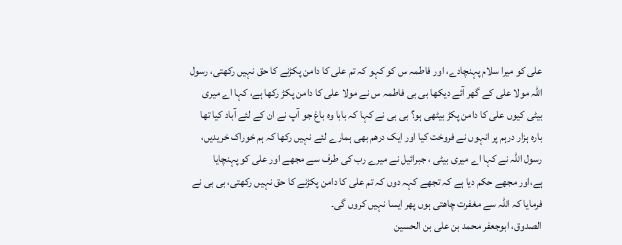علی کو میرا سلام پہنچادے، اور فاطمہ س کو کہو کہ تم علی کا دامن پکڑنے کا حق نہیں رکھتی، رسول اللہ مولا علی کے گھر آئے دیکھا بی بی فاطمہ س نے مولا علی کا دامن پکڑ رکھا ہے، کہا اے میری بیٹی کیوں علی کا دامن پکڑ بیٹھی ہو؟ بی بی نے کہا کہ بابا وہ باغ جو آپ نے ان کے لئے آباد کیا تھا بارہ ہزار درہم پر انہوں نے فروخت کیا اور ایک درھم بھی ہمارے لئے نہیں رکھا کہ ہم خوراک خریدیں، رسول اللہ نے کہا اے میری بیٹی ، جبرائیل نے میرے رب کی طرف سے مجھے اور علی کو پہنچایا ہے،اور مجھے حکم دیا ہے کہ تجھے کہہ دوں کہ تم علی کا دامن پکڑنے کا حق نہیں رکھتی، بی بی نے فرمایا کہ اللہ سے مغفرت چاھتی ہوں پھر ایسا نہیں کروں گی۔
الصدوق، ابوجعفر محمد بن علی بن الحسین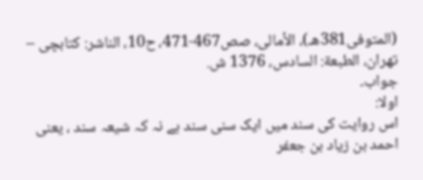(المتوفى381هـ)، الأمالی، صص467-471، ح10، الناشر: کتابچی – تهران، الطبعة: السادس، 1376 ش.
جواب۔
اولا:
اس روایت کی سند میں ایک سنی سند ہے نہ کہ شیعہ سند ، یعنی احمد بن زیاد بن جعفر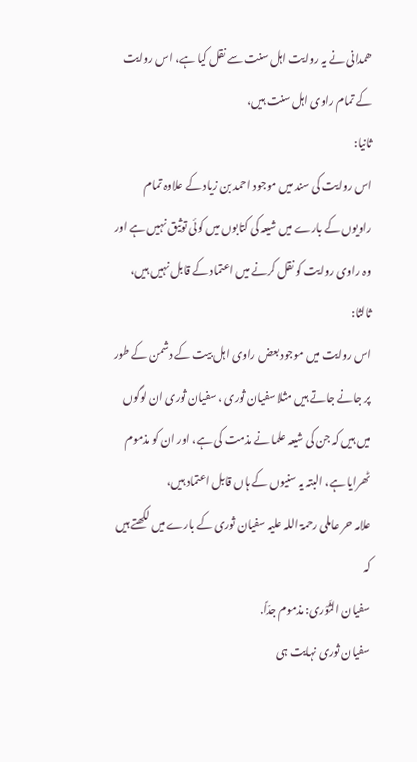ھمدانی نے یہ روایت اہل سنت سے نقل کیا ہے، اس روایت کے تمام راوی اہل سنت ہیں،
ثانیا:
اس روایت کی سند میں موجود احمد بن زیاد کے علاوہ تمام راویوں کے بارے میں شیعہ کی کتابوں میں کوئی توثیق نہیں ہے اور وہ راوی روایت کو نقل کرنے میں اعتماد کے قابل نہیں ہیں،
ثالثا:
اس روایت میں موجود بعض راوی اہل بیت کے دشمن کے طور پر جانے جاتے ہیں مثلا سفیان ثوری ، سفیان ثوری ان لوگوں میں ہیں کہ جن کی شیعہ علما نے مذمت کی ہے، اور ان کو مذموم ٹھرایا ہے، البتہ یہ سنیوں کے ہاں قابل اعتماد ہیں،
علامہ حر عاملی رحمۃ اللہ علیہ سفیان ثوری کے بارے میں لکھتے ہیں کہ
سفیان الثَوْری: مذموم جدّاً.
سفیان ثوری نہایت ہی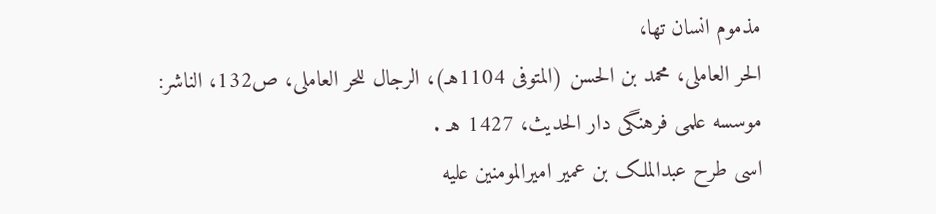مذموم انسان تھا،
الحر العاملی، محمد بن الحسن (المتوفى 1104هـ)، الرجال للحر العاملی، ص132، الناشر: موسسه علمى فرهنگى دار الحدیث، 1427 هـ .
اسی طرح عبدالملک بن عمیر امیرالمومنین علیه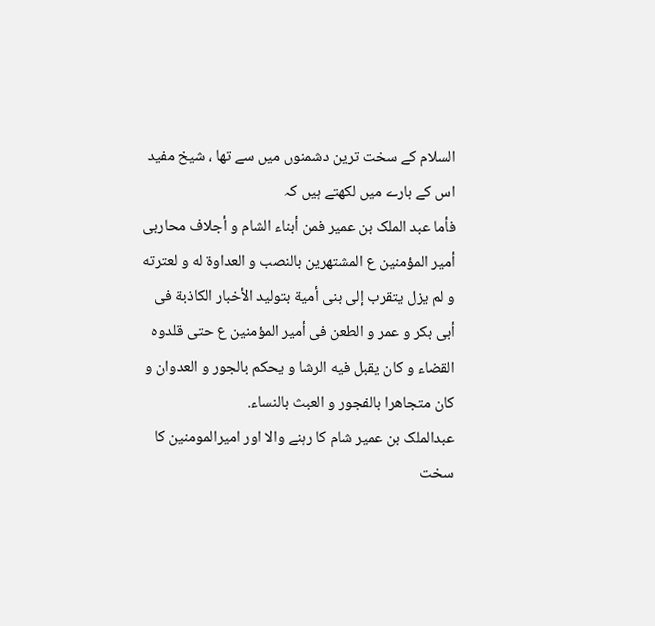السلام کے سخت ترین دشمنوں میں سے تھا ، شیخ مفید اس کے بارے میں لکھتے ہیں کہ
فأما عبد الملک بن عمیر فمن أبناء الشام و أجلاف محاربی أمیر المؤمنین ع المشتهرین بالنصب و العداوة له و لعترته و لم یزل یتقرب إلى بنی أمیة بتولید الأخبار الکاذبة فی أبی بکر و عمر و الطعن فی أمیر المؤمنین ع حتى قلدوه القضاء و کان یقبل فیه الرشا و یحکم بالجور و العدوان و کان متجاهرا بالفجور و العبث بالنساء.
عبدالملک بن عمیر شام کا رہنے والا اور امیرالمومنین کا سخت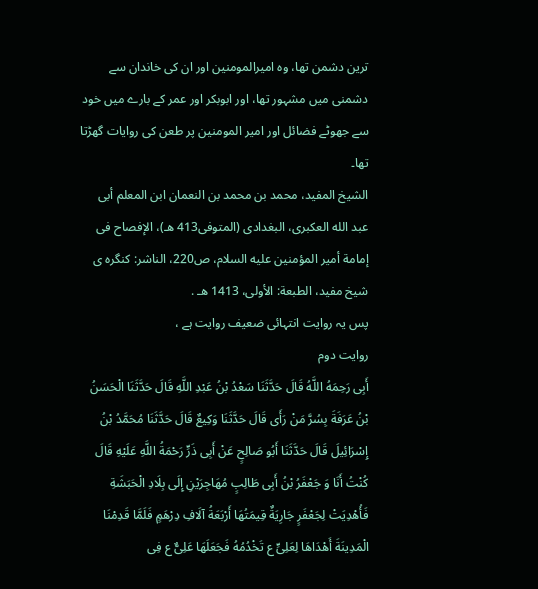ترین دشمن تھا، وہ امیرالمومنین اور ان کی خاندان سے دشمنی میں مشہور تھا، اور ابوبکر اور عمر کے بارے میں خود سے جھوٹے فضائل اور امیر المومنین پر طعن کی روایات گھڑتا تھا۔
الشیخ المفید، محمد بن محمد بن النعمان ابن المعلم أبی عبد الله العکبری، البغدادی (المتوفى413 هـ)، الإفصاح فی إمامة أمیر المؤمنین علیه السلام، ص220، الناشر: کنگره ی شیخ مفید، الطبعة: الأولى، 1413 هـ .
پس یہ روایت انتہائی ضعیف روایت ہے ،
روایت دوم
أَبِی رَحِمَهُ اللَّهُ قَالَ حَدَّثَنَا سَعْدُ بْنُ عَبْدِ اللَّهِ قَالَ حَدَّثَنَا الْحَسَنُ بْنُ عَرَفَةَ بِسُرَّ مَنْ رَأَى قَالَ حَدَّثَنَا وَکِیعٌ قَالَ حَدَّثَنَا مُحَمَّدُ بْنُ إِسْرَائِیلَ قَالَ حَدَّثَنَا أَبُو صَالِحٍ عَنْ أَبِی ذَرٍّ رَحْمَةُ اللَّهِ عَلَیْهِ قَالَ کُنْتُ أَنَا وَ جَعْفَرُ بْنُ أَبِی طَالِبٍ مُهَاجِرَیْنِ إِلَى بِلَادِ الْحَبَشَةِ فَأُهْدِیَتْ لِجَعْفَرٍ جَارِیَةٌ قِیمَتُهَا أَرْبَعَةُ آلَافِ دِرْهَمٍ فَلَمَّا قَدِمْنَا الْمَدِینَةَ أَهْدَاهَا لِعَلِیٍّ ع تَخْدُمُهُ فَجَعَلَهَا عَلِیٌّ ع فِی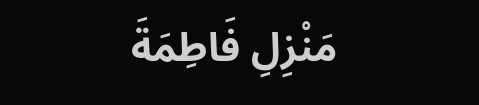مَنْزِلِ فَاطِمَةَ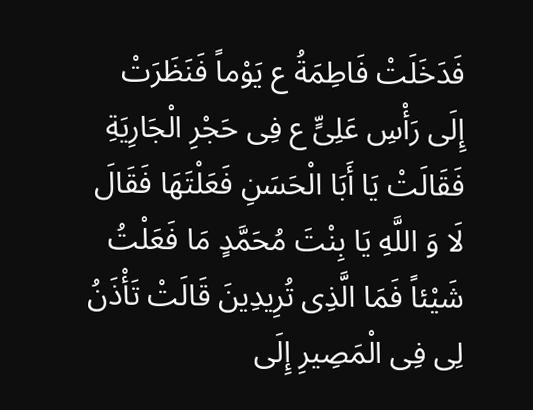فَدَخَلَتْ فَاطِمَةُ ع یَوْماً فَنَظَرَتْ إِلَى رَأْسِ عَلِیٍّ ع فِی حَجْرِ الْجَارِیَةِ فَقَالَتْ یَا أَبَا الْحَسَنِ فَعَلْتَهَا فَقَالَ لَا وَ اللَّهِ یَا بِنْتَ مُحَمَّدٍ مَا فَعَلْتُ شَیْئاً فَمَا الَّذِی تُرِیدِینَ قَالَتْ تَأْذَنُ لِی فِی الْمَصِیرِ إِلَى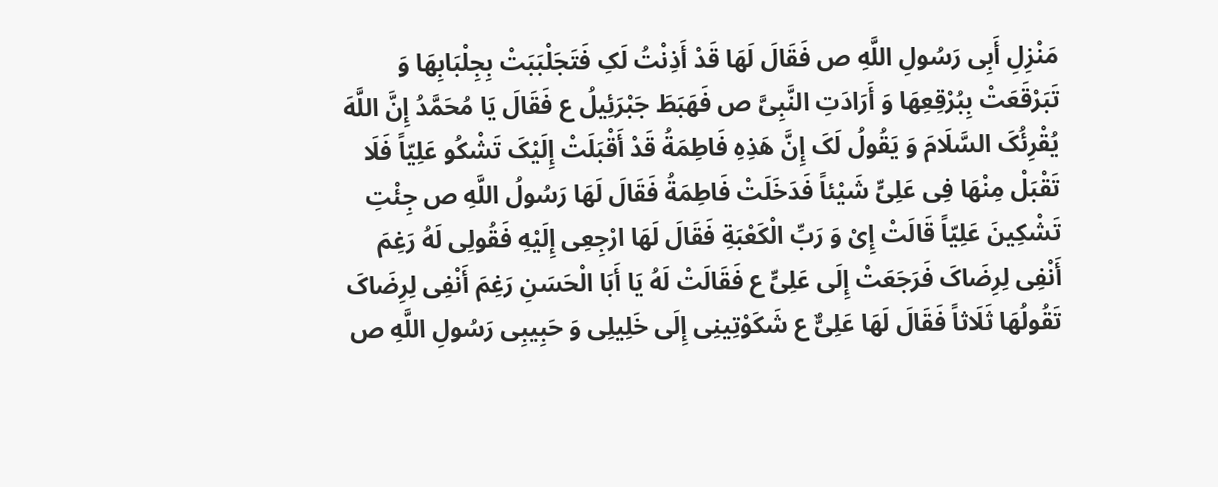مَنْزِلِ أَبِی رَسُولِ اللَّهِ ص فَقَالَ لَهَا قَدْ أَذِنْتُ لَکِ فَتَجَلْبَبَتْ بِجِلْبَابِهَا وَ تَبَرْقَعَتْ بِبُرْقِعِهَا وَ أَرَادَتِ النَّبِیَّ ص فَهَبَطَ جَبْرَئِیلُ ع فَقَالَ یَا مُحَمَّدُ إِنَّ اللَّهَ یُقْرِئُکَ السَّلَامَ وَ یَقُولُ لَکَ إِنَّ هَذِهِ فَاطِمَةُ قَدْ أَقْبَلَتْ إِلَیْکَ تَشْکُو عَلِیّاً فَلَا تَقْبَلْ مِنْهَا فِی عَلِیٍّ شَیْئاً فَدَخَلَتْ فَاطِمَةُ فَقَالَ لَهَا رَسُولُ اللَّهِ ص جِئْتِ تَشْکِینَ عَلِیّاً قَالَتْ إِیْ وَ رَبِّ الْکَعْبَةِ فَقَالَ لَهَا ارْجِعِی إِلَیْهِ فَقُولِی لَهُ رَغِمَ أَنْفِی لِرِضَاکَ فَرَجَعَتْ إِلَى عَلِیٍّ ع فَقَالَتْ لَهُ یَا أَبَا الْحَسَنِ رَغِمَ أَنْفِی لِرِضَاکَ تَقُولُهَا ثَلَاثاً فَقَالَ لَهَا عَلِیٌّ ع شَکَوْتِینِی إِلَى خَلِیلِی وَ حَبِیبِی رَسُولِ اللَّهِ ص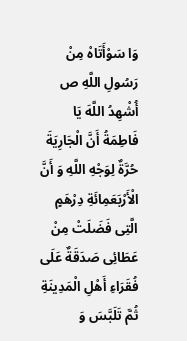وَا سَوْأَتَاهْ مِنْ رَسُولِ اللَّهِ ص أُشْهِدُ اللَّهَ یَا فَاطِمَةُ أَنَّ الْجَارِیَةَ حُرَّةٌ لِوَجْهِ اللَّهِ وَ أَنَّ الْأَرْبَعَمِائَةِ دِرْهَمٍ الَّتِی فَضَلَتْ مِنْ عَطَائِی صَدَقَةٌ عَلَى فُقَرَاءِ أَهْلِ الْمَدِینَةِ ثُمَّ تَلَبَّسَ وَ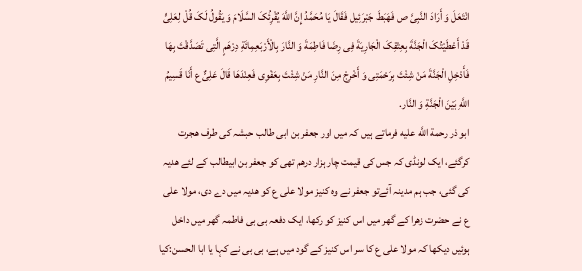انْتَعَلَ وَ أَرَادَ النَّبِیَّ ص فَهَبَطَ جَبْرَئِیل فَقَالَ یَا مُحَمَّدُ إِنَّ اللَّهَ یُقْرِئُکَ السَّلَامَ وَ یَقُولُ لَکَ قُلْ لِعَلِیٍّ قَدْ أَعْطَیْتُکَ الْجَنَّةَ بِعِتْقِکَ الْجَارِیَةَ فِی رِضَا فَاطِمَةَ وَ النَّارَ بِالْأَرْبَعِمِائَةِ دِرْهَمٍ الَّتِی تَصَدَّقْتَ بِهَا فَأَدْخِلِ الْجَنَّةَ مَنْ شِئْتَ بِرَحْمَتِی وَ أَخْرِجْ مِنَ النَّارِ مَنْ شِئْتَ بِعَفْوِی فَعِنْدَهَا قَالَ عَلِیٌّ ع أَنَا قَسِیمُ اللَّهِ بَیْنَ الْجَنَّةِ وَ النَّار.
ابو ذر رحمة اللَّه علیه فرماتے ہیں کہ میں اور جعفر بن ابى طالب حبشہ کی طرف ھجرت کرگئے، ایک لونڈی کہ جس کی قیمت چار ہزار درھم تھی کو جعفر بن ابیطالب کے لئے ھدیہ کی گئی، جب ہم مدینہ آئےتو جعفر نے وہ کنیز مولا علی ع کو ھدیہ میں دے دی، مولا علی ع نے حضرت زھرا کے گھر میں اس کنیز کو رکھا، ایک دفعہ بی بی فاطمہ گھر میں داخل ہوئیں دیکھا کہ مولا علی ع کا سر اس کنیز کے گود میں ہے، بی بی نے کہا یا ابا الحسن:کیا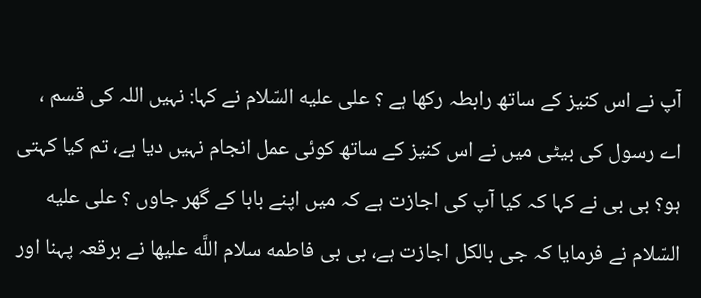آپ نے اس کنیز کے ساتھ رابطہ رکھا ہے ؟ على علیه السّلام نے کہا: نہیں اللہ کی قسم ، اے رسول کی بیٹی میں نے اس کنیز کے ساتھ کوئی عمل انجام نہیں دیا ہے، تم کیا کہتی ہو؟ بی بی نے کہا کہ کیا آپ کی اجازت ہے کہ میں اپنے بابا کے گھر جاوں ؟ على علیه السّلام نے فرمایا کہ جی بالکل اجازت ہے، بی بی فاطمه سلام اللَّه علیها نے برقعہ پہنا اور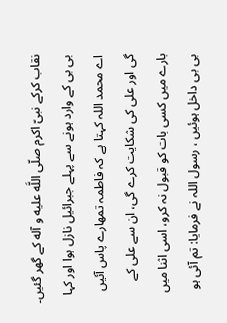نقاب کرکے نبىّ اکرم صلّى اللَّه علیه و آله کے گھر گئیں۔ بی بی کے وارد ہونے سے پہلے جبرائیل نازل ہوا اور کہا اے محمد اللہ کہتا ہے کہ فاطمہ تمھارے پاس آئیں گی اور علی کی شکایت کرے گی، ان سے علی کے بارے میں کسی بات کو قبول نہ کرو، اسی اثنا میں بی بی داخل ہوئیں ، رسول اللہ نے فرمایا: تم آئی ہو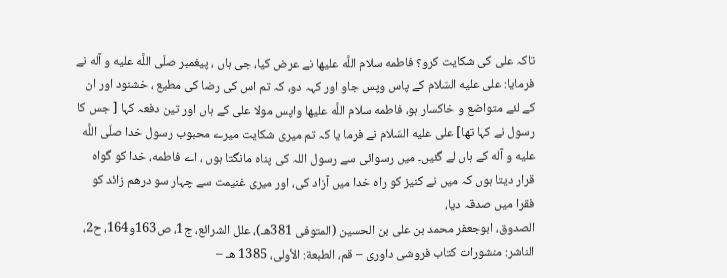تاکہ علی کی شکایت کرو؟ فاطمه سلام اللَّه علیها نے عرض کیا، جی ہاں ، پیغمبر صلّى اللَّه علیه و آله نے فرمایا: على علیه السّلام کے پاس وپس جاو اور کہہ دو، کہ تم اس کی رضا کی مطیع ، خشنود اور ان کے لئے متواضع و خاکسار ہو، فاطمه سلام اللَّه علیها واپس مولا علی کے ہاں اور تین دفعہ کہا [ جس کا رسول نے کہا تھا] على علیه السّلام نے فرما یا کہ تم میری شکایت میرے محبوب رسول خدا صلّى اللَّه علیه و آله کے ہاں لے گئیں۔ میں رسوائی سے رسول اللہ کی پناہ مانگتا ہوں ، اے فاطمه، خدا کو گواہ قرار دیتا ہوں کہ میں نے کنیز کو راہ خدا میں آزاد کی، اور میری غنیمت سے چہار سو درھم زائد کو فقرا میں صدقہ دیا،
الصدوق، ابوجعفر محمد بن علی بن الحسین (المتوفى 381هـ)، علل الشرائع، ج1، ص163و164، ح2، الناشر: منشورات کتاب فروشى داورى – قم، الطبعة: الأولى، 1385 هـ –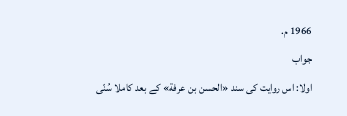1966 م.
جواب
اولا: اس روایت کی سند «الحسن بن عرفة» کے بعد کاملا سُنّی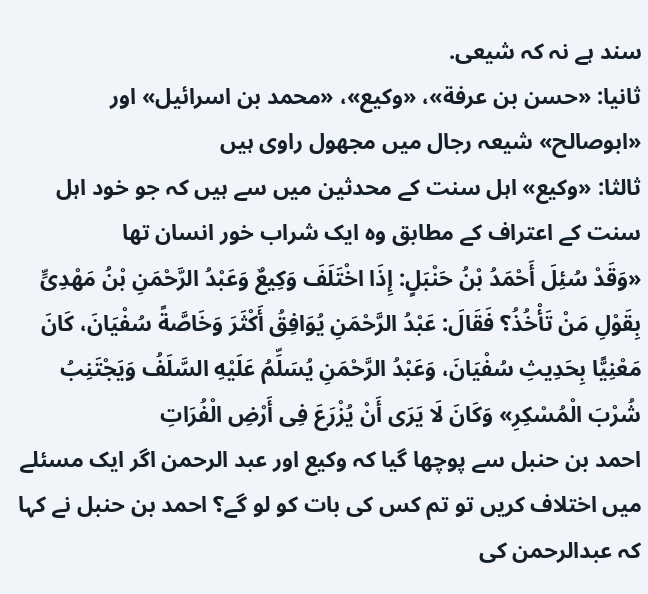سند ہے نہ کہ شیعی.
ثانیا: «حسن بن عرفة»، «وکیع»، «محمد بن اسرائیل» اور «ابوصالح» شیعہ رجال میں مجھول راوی ہیں
ثالثا: «وکیع» اہل سنت کے محدثین میں سے ہیں کہ جو خود اہل سنت کے اعتراف کے مطابق وہ ایک شراب خور انسان تھا
«وَقَدْ سُئِلَ أَحْمَدُ بْنُ حَنْبَلٍ: إِذَا اخْتَلَفَ وَکِیعٌ وَعَبْدُ الرَّحْمَنِ بْنُ مَهْدِیٍّ بِقَوْلِ مَنْ تَأْخُذُ؟ فَقَالَ: عَبْدُ الرَّحْمَنِ یُوَافِقُ أَکْثَرَ وَخَاصَّةً سُفْیَانَ، کَانَ مَعْنِیًّا بِحَدِیثِ سُفْیَانَ، وَعَبْدُ الرَّحْمَنِ یُسَلِّمُ عَلَیْهِ السَّلَفُ وَیَجْتَنِبُ شُرْبَ الْمُسْکِرِ» وَکَانَ لَا یَرَى أَنْ یُزْرَعَ فِی أَرْضِ الْفُرَاتِ
احمد بن حنبل سے پوچھا گیا کہ وکیع اور عبد الرحمن اگر ایک مسئلے میں اختلاف کریں تو تم کس کی بات کو لو گے؟ احمد بن حنبل نے کہا کہ عبدالرحمن کی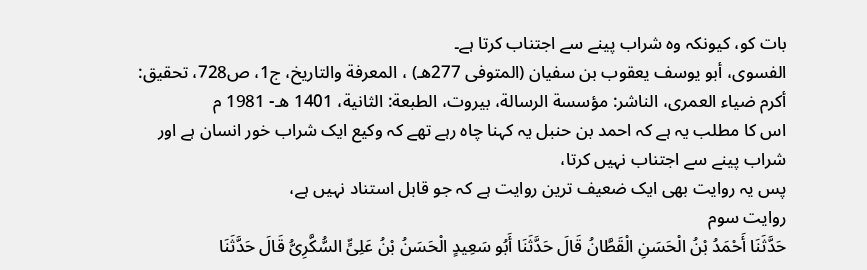بات کو، کیونکہ وہ شراب پینے سے اجتناب کرتا ہے۔
الفسوی، أبو یوسف یعقوب بن سفیان (المتوفى 277هـ) ، المعرفة والتاریخ، ج1، ص728، تحقیق: أکرم ضیاء العمری، الناشر: مؤسسة الرسالة، بیروت، الطبعة: الثانیة، 1401 هـ- 1981 م
اس کا مطلب یہ ہے کہ احمد بن حنبل یہ کہنا چاہ رہے تھے کہ وکیع ایک شراب خور انسان ہے اور شراب پینے سے اجتناب نہیں کرتا،
پس یہ روایت بھی ایک ضعیف ترین روایت ہے کہ جو قابل استناد نہیں ہے،
روایت سوم
حَدَّثَنَا أَحْمَدُ بْنُ الْحَسَنِ الْقَطَّانُ قَالَ حَدَّثَنَا أَبُو سَعِیدٍ الْحَسَنُ بْنُ عَلِیٍّ السُّکَّرِیُّ قَالَ حَدَّثَنَا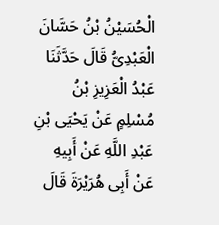الْحُسَیْنُ بْنُ حَسَّانَ الْعَبْدِیُّ قَالَ حَدَّثَنَا عَبْدُ الْعَزِیزِ بْنُ مُسْلِمٍ عَنْ یَحْیَى بْنِ عَبْدِ اللَّهِ عَنْ أَبِیهِ عَنْ أَبِی هُرَیْرَةَ قَالَ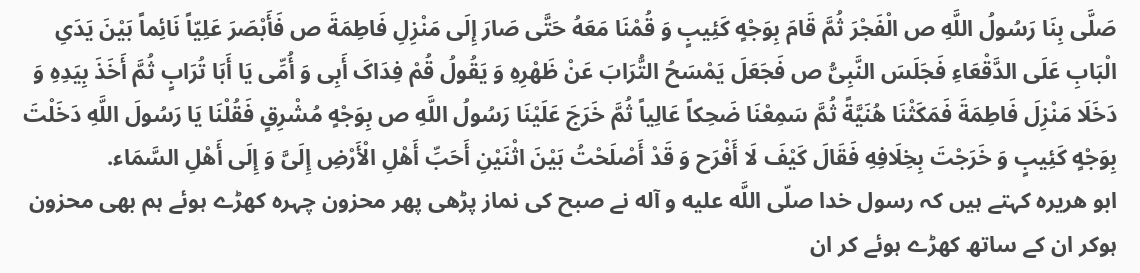صَلَّى بِنَا رَسُولُ اللَّهِ ص الْفَجْرَ ثُمَّ قَامَ بِوَجْهٍ کَئِیبٍ وَ قُمْنَا مَعَهُ حَتَّى صَارَ إِلَى مَنْزِلِ فَاطِمَةَ ص فَأَبْصَرَ عَلِیّاً نَائِماً بَیْنَ یَدَیِ الْبَابِ عَلَى الدَّقْعَاءِ فَجَلَسَ النَّبِیُّ ص فَجَعَلَ یَمْسَحُ التُّرَابَ عَنْ ظَهْرِهِ وَ یَقُولُ قُمْ فِدَاکَ أَبِی وَ أُمِّی یَا أَبَا تُرَابٍ ثُمَّ أَخَذَ بِیَدِهِ وَ دَخَلَا مَنْزِلَ فَاطِمَةَ فَمَکَثْنَا هُنَیَّةً ثُمَّ سَمِعْنَا ضَحِکاً عَالِیاً ثُمَّ خَرَجَ عَلَیْنَا رَسُولُ اللَّهِ ص بِوَجْهٍ مُشْرِقٍ فَقُلْنَا یَا رَسُولَ اللَّهِ دَخَلْتَ بِوَجْهٍ کَئِیبٍ وَ خَرَجْتَ بِخِلَافِهِ فَقَالَ کَیْفَ لَا أَفْرَح وَ قَدْ أَصْلَحْتُ بَیْنَ اثْنَیْنِ أَحَبِّ أَهْلِ الْأَرْضِ إِلَیَّ وَ إِلَى أَهْلِ السَّمَاء.
ابو هریره کہتے ہیں کہ رسول خدا صلّى اللَّه علیه و آله نے صبح کی نماز پڑھی پھر محزون چہرہ کھڑے ہوئے ہم بھی محزون ہوکر ان کے ساتھ کھڑے ہوئے کر ان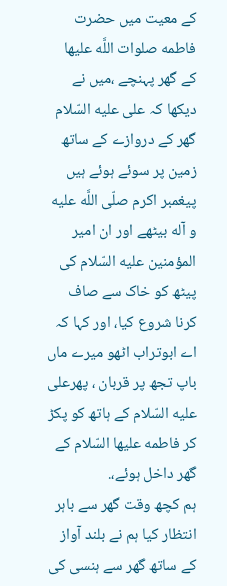کے معیت میں حضرت فاطمه صلوات اللَّه علیها کے گھر پہنچے ،میں نے دیکھا کہ على علیه السّلام گھر کے دروازے کے ساتھ زمین پر سوئے ہوئے ہیں پیغمبر اکرم صلّى اللَّه علیه و آله بیٹھے اور ان امیر المؤمنین علیه السّلام کی پیٹھ کو خاک سے صاف کرنا شروع کیا، اور کہا کہ اے ابوتراب اٹھو میرے ماں باپ تجھ پر قربان ، پھرعلى علیه السّلام کے ہاتھ کو پکڑ کر فاطمه علیها السّلام کے گھر داخل ہوئے،.
ہم کچھ وقت گھر سے باہر انتظار کیا ہم نے بلند آواز کے ساتھ گھر سے ہنسی کی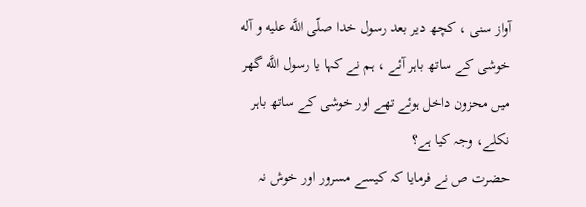آواز سنی ، کچھ دیر بعد رسول خدا صلّى اللَّه علیه و آله خوشی کے ساتھ باہر آئے ، ہم نے کہا یا رسول اللَّه گھر میں محزون داخل ہوئے تھے اور خوشی کے ساتھ باہر نکلے، وجہ کیا ہے؟
حضرت ص نے فرمایا کہ کیسے مسرور اور خوش نہ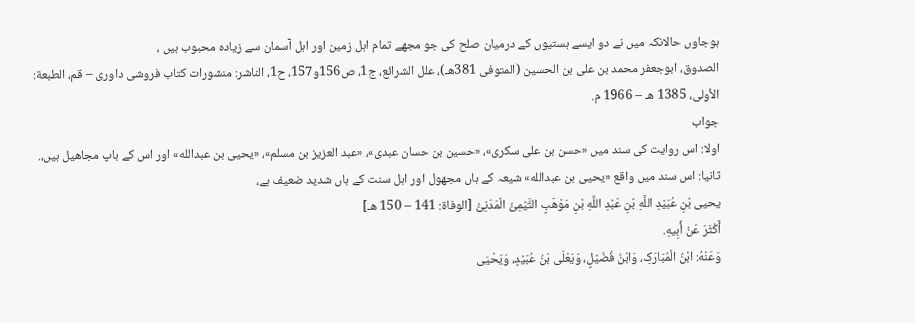ہوجاوں حالانکہ میں نے دو ایسے ہستیوں کے درمیان صلح کی جو مجھے تمام اہل زمین اور اہل آسمان سے زیادہ محبوب ہیں ،
الصدوق، ابوجعفر محمد بن علی بن الحسین (المتوفى 381هـ)، علل الشرائع، ج1، ص156و157، ح1، الناشر: منشورات کتاب فروشى داورى – قم، الطبعة: الأولى، 1385 هـ – 1966 م.
جواب
اولا: اس روایت کی سند میں «حسن بن علی سکری»، «حسین بن حسان عبدی»، «عبد العزیز بن مسلم»، «یحیی بن عبدالله» اور اس کے باپ مجاھیل ہیں،.
ثانیا: اس سند میں واقع «یحیی بن عبدالله» شیعہ کے ہاں مجھول اور اہل سنت کے ہاں شدید ضعیف ہے،
یحیى بْنِ عُبَیْدِ اللَّهِ بْنِ عَبْدِ اللَّهِ بْنِ مَوْهَبٍ التَّیْمِیُّ الْمَدَنِیُّ [الوفاة: 141 – 150 هـ]
أَکْثَرَ عَنْ أَبِیهِ.
وَعَنْهُ: ابْنُ الْمُبَارَکِ، وَابْنُ فُضَیْلٍ، وَیَعْلَى بْنُ عُبَیْدٍ، وَیَحْیَى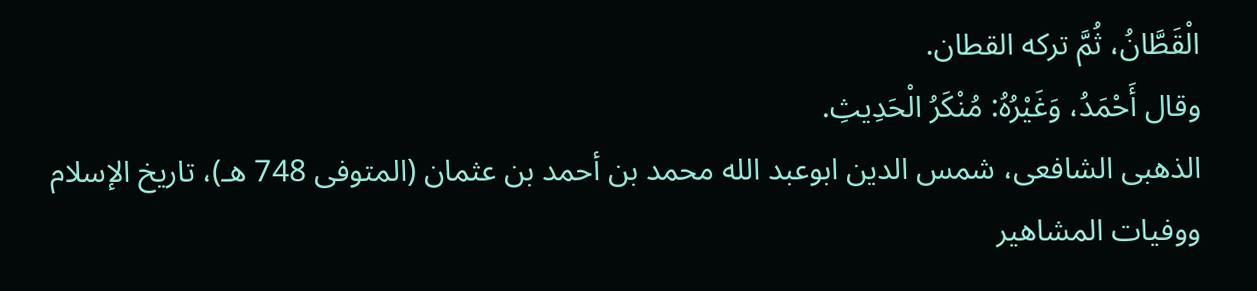الْقَطَّانُ، ثُمَّ ترکه القطان.
وقال أَحْمَدُ، وَغَیْرُهُ: مُنْکَرُ الْحَدِیثِ.
الذهبی الشافعی، شمس الدین ابوعبد الله محمد بن أحمد بن عثمان (المتوفى 748 هـ)، تاریخ الإسلام ووفیات المشاهیر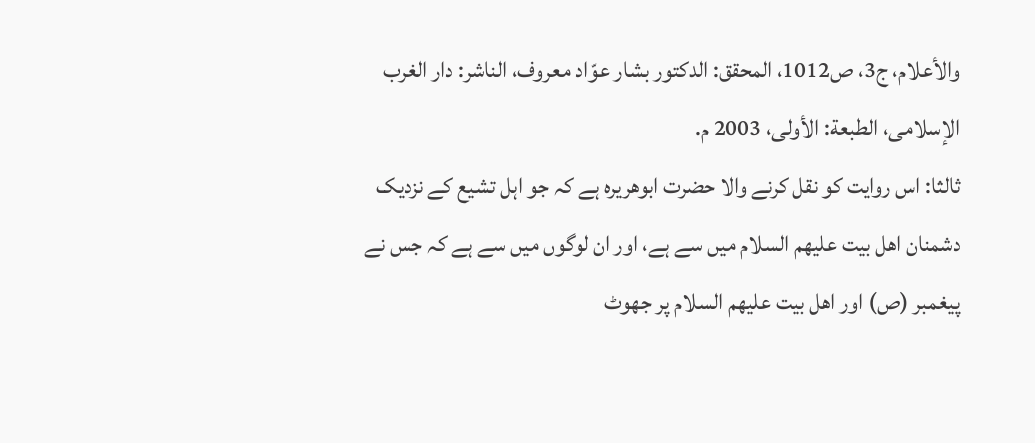والأعلام، ج3، ص1012، المحقق: الدکتور بشار عوّاد معروف، الناشر: دار الغرب الإسلامی، الطبعة: الأولى، 2003 م.
ثالثا: اس روایت کو نقل کرنے والا حضرت ابوهریره ہے کہ جو اہل تشیع کے نزدیک دشمنان اهل بیت علیهم السلام میں سے ہے، اور ان لوگوں میں سے ہے کہ جس نے پیغمبر (ص) اور اهل بیت علیهم السلام پر جھوٹ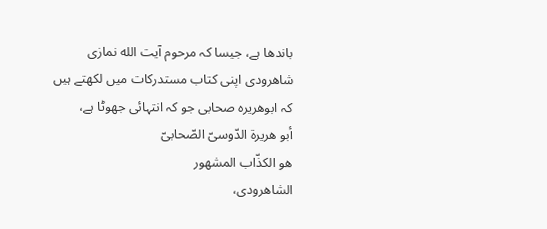باندھا ہے، جیسا کہ مرحوم آیت الله نمازی شاهرودی اپنی کتاب مستدرکات میں لکھتے ہیں کہ ابوھریرہ صحابی جو کہ انتہائی جھوٹا ہے،
أبو هریرة الدّوسیّ الصّحابیّ
هو الکذّاب المشهور
الشاهرودی،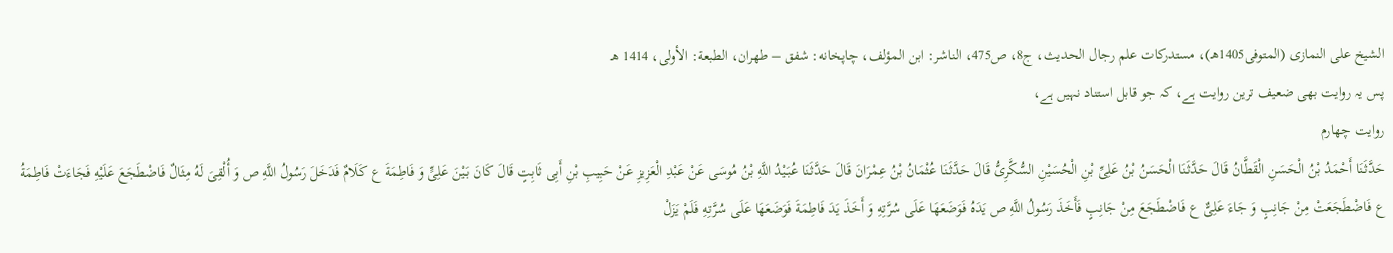الشیخ علی النمازی (المتوفى1405هـ)، مستدرکات علم رجال الحدیث، ج8، ص475، الناشر: ابن المؤلف، چاپخانه: شفق – طهران، الطبعة: الأولى، 1414 هـ
پس یہ روایت بھی ضعیف ترین روایت ہے، کہ جو قابل استناد نہیں ہے،
روایت چهارم
حَدَّثَنَا أَحْمَدُ بْنُ الْحَسَنِ الْقَطَّانُ قَالَ حَدَّثَنَا الْحَسَنُ بْنُ عَلِیِّ بْنِ الْحُسَیْنِ السُّکَّرِیُّ قَالَ حَدَّثَنَا عُثْمَانُ بْنُ عِمْرَانَ قَالَ حَدَّثَنَا عُبَیْدُ اللَّهِ بْنُ مُوسَى عَنْ عَبْدِ الْعَزِیزِ عَنْ حَبِیبِ بْنِ أَبِی ثَابِتٍ قَالَ کَانَ بَیْنَ عَلِیٍّ وَ فَاطِمَةَ ع کَلَامٌ فَدَخَلَ رَسُولُ اللَّهِ ص وَ أُلْقِیَ لَهُ مِثَالٌ فَاضْطَجَعَ عَلَیْهِ فَجَاءَتْ فَاطِمَةُ ع فَاضْطَجَعَتْ مِنْ جَانِبٍ وَ جَاءَ عَلِیٌّ ع فَاضْطَجَعَ مِنْ جَانِبٍ فَأَخَذَ رَسُولُ اللَّهِ ص یَدَهُ فَوَضَعَهَا عَلَى سُرَّتِهِ وَ أَخَذَ یَدَ فَاطِمَةَ فَوَضَعَهَا عَلَى سُرَّتِهِ فَلَمْ یَزَلْ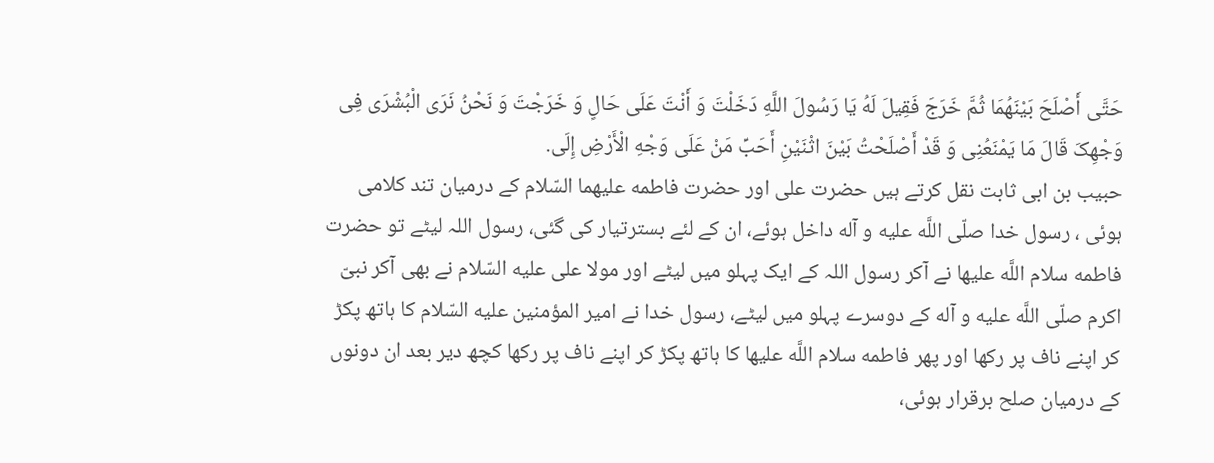حَتَّى أَصْلَحَ بَیْنَهُمَا ثُمَّ خَرَجَ فَقِیلَ لَهُ یَا رَسُولَ اللَّهِ دَخَلْتَ وَ أَنْتَ عَلَى حَالٍ وَ خَرَجْتَ وَ نَحْنُ نَرَى الْبُشْرَى فِی وَجْهِکَ قَالَ مَا یَمْنَعُنِی وَ قَدْ أَصْلَحْتُ بَیْنَ اثْنَیْنِ أَحَبِّ مَنْ عَلَى وَجْهِ الْأَرْضِ إِلَی.
حبیب بن ابى ثابت نقل کرتے ہیں حضرت على اور حضرت فاطمه علیهما السّلام کے درمیان تند کلامی ہوئی ، رسول خدا صلّى اللَّه علیه و آله داخل ہوئے، ان کے لئے بسترتیار کی گئی، رسول اللہ لیٹے تو حضرت فاطمه سلام اللَّه علیها نے آکر رسول اللہ کے ایک پہلو میں لیٹے اور مولا على علیه السّلام نے بھی آکر نبىّ اکرم صلّى اللَّه علیه و آله کے دوسرے پہلو میں لیٹے، رسول خدا نے امیر المؤمنین علیه السّلام کا ہاتھ پکڑ کر اپنے ناف پر رکھا اور پھر فاطمه سلام اللَّه علیها کا ہاتھ پکڑ کر اپنے ناف پر رکھا کچھ دیر بعد ان دونوں کے درمیان صلح برقرار ہوئی،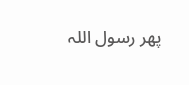پھر رسول اللہ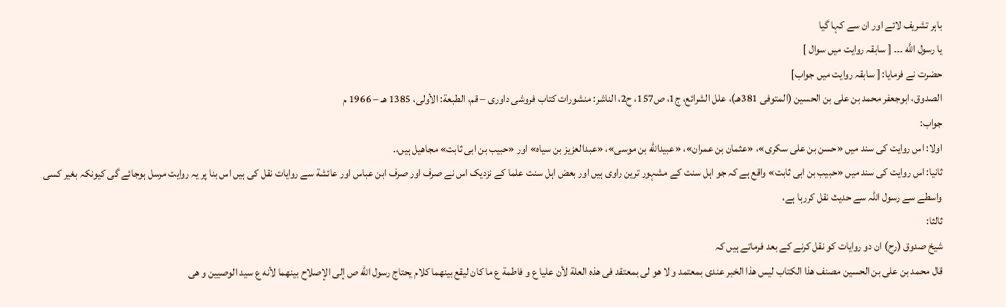باہر تشریف لائے اور ان سے کہا گیا
یا رسول اللَّه ۔۔۔ [ سابقہ روایت میں سوال ]
حضرت نے فرمایا: [ سابقہ روایت میں جواب]
الصدوق، ابوجعفر محمد بن علی بن الحسین (المتوفى 381هـ)، علل الشرائع، ج1، ص157، ح2، الناشر: منشورات کتاب فروشى داورى – قم، الطبعة: الأولى، 1385 هـ – 1966 م
جواب:
اولا: اس روایت کی سند میں «حسن بن علی سکری»، «عثمان بن عمران»، «عبیدالله بن موسی»، «عبدالعزیز بن سیاه» اور «حبیب بن ابی ثابت» مجاھیل ہیں،.
ثانیا: اس روایت کی سند میں «حبیب بن ابی ثابت» واقع ہے کہ جو اہل سنت کے مشہور ترین راوی ہیں اور بعض اہل سنت علما کے نزدیک اس نے صرف اور صرف ابن عباس اور عائشة سے روایات نقل کی ہیں اس بنا پر یہ روایت مرسل ہوجائے گی کیونکہ بغیر کسی واسطے سے رسول اللہ سے حدیث نقل کررہا ہے،
ثالثا:
شیخ صدوق (رح) ان دو روایات کو نقل کرنے کے بعد فرماتے ہیں کہ
قال محمد بن علی بن الحسین مصنف هذا الکتاب لیس هذا الخبر عندی بمعتمد و لا هو لی بمعتقد فی هذه العلة لأن علیا ع و فاطمة ع ما کان لیقع بینهما کلام یحتاج رسول الله ص إلى الإصلاح بینهما لأنه ع سید الوصیین و هی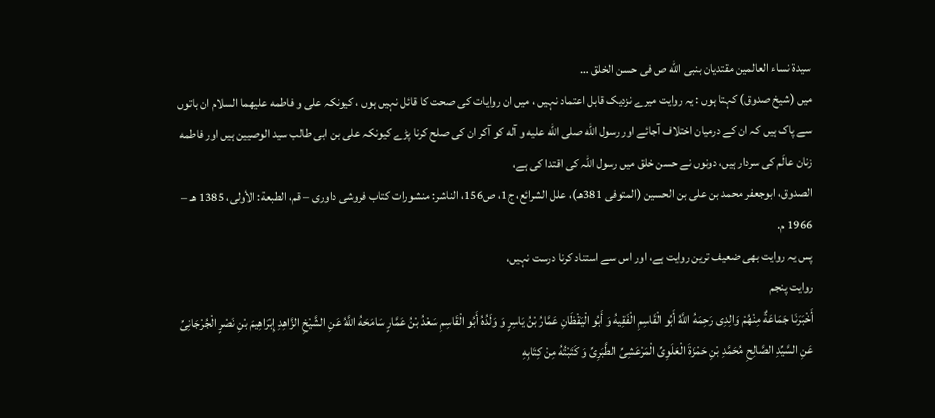سیدة نساء العالمین مقتدیان بنبی الله ص فی حسن الخلق …
میں (شیخ صدوق) کہتا ہوں : یہ روایت میرے نزدیک قابل اعتماد نہیں ، میں ان روایات کی صحت کا قائل نہیں ہوں ، کیونکہ علی و فاطمه علیهما السلام ان باتوں سے پاک ہیں کہ ان کے درمیان اختلاف آجائے اور رسول الله صلی الله علیه و آله کو آکر ان کی صلح کرنا پڑے کیونکہ علی بن ابی طالب سید الوصیین ہیں اور فاطمه زنان عالَم کی سردار ہیں، دونوں نے حسن خلق میں رسول اللہ کی اقتدا کی ہے،
الصدوق، ابوجعفر محمد بن علی بن الحسین (المتوفى 381هـ)، علل الشرائع، ج1، ص156، الناشر: منشورات کتاب فروشى داورى – قم، الطبعة: الأولى، 1385 هـ – 1966 م.
پس یہ روایت بھی ضعیف ترین روایت ہے، اور اس سے استناد کرنا درست نہیں،
روایت پنجم
أَخْبَرَنَا جَمَاعَةٌ مِنْهُمْ وَالِدِی رَحِمَهُ اللَّهُ أَبُو الْقَاسِمِ الْفَقِیهُ وَ أَبُو الْیَقْظَانِ عَمَّارُ بْنُ یَاسِرٍ وَ وَلَدُهُ أَبُو الْقَاسِمِ سَعْدُ بْنُ عَمَّارٍ سَامَحَهُ اللَّهُ عَنِ الشَّیْخِ الزَّاهِدِ إِبْرَاهِیمَ بْنِ نَصْرٍ الْجُرْجَانِیِّ عَنِ السَّیِّدِ الصَّالِحِ مُحَمَّدِ بْنِ حَمْزَةَ الْعَلَوِیِّ الْمَرْعَشِیِّ الطَّبَرِیِّ وَ کَتَبْتُهُ مِنْ کِتَابِهِ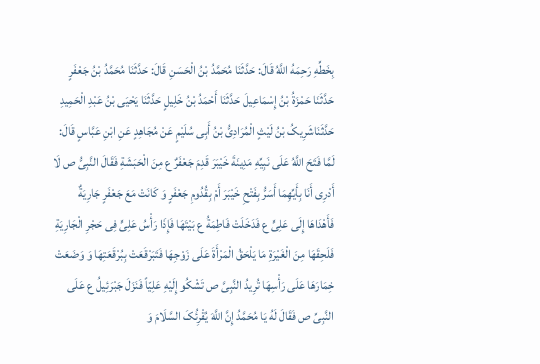بِخَطِّهِ رَحِمَهُ اللَّهُ قَالَ: حَدَّثَنَا مُحَمَّدُ بْنُ الْحَسَنِ قَالَ: حَدَّثَنَا مُحَمَّدُ بْنُ جَعْفَرٍ حَدَّثَنَا حَمْزَةُ بْنُ إِسْمَاعِیلَ حَدَّثَنَا أَحْمَدُ بْنُ خَلِیلٍ حَدَّثَنَا یَحْیَى بْنُ عَبْدِ الْحَمِیدِ حَدَّثَنَاشَرِیکُ بْنُ لَیْثٍ الْمُرَادِیُّ بْنُ أَبِی سُلَیْمٍ عَنْ مُجَاهِدٍ عَنِ ابْنِ عَبَّاسٍ قَالَ: لَمَّا فَتَحَ اللَّهُ عَلَى نَبِیِّهِ مَدِینَةَ خَیْبَرَ قَدِمَ جَعْفَرٌ ع مِنَ الْحَبَشَةِ فَقَالَ النَّبِیُّ ص لَا أَدْرِی أَنَا بِأَیِّهِمَا أَسَرُّ بِفَتْحِ خَیْبَرَ أَمْ بِقُدُومِ جَعْفَرٍ وَ کَانَتْ مَعَ جَعْفَرٍ جَارِیَةٌ فَأَهْدَاهَا إِلَى عَلِیٍّ ع فَدَخَلَتْ فَاطِمَةُ ع بَیْتَهَا فَإِذَا رَأْسُ عَلِیٍّ فِی حَجْرِ الْجَارِیَةِ فَلَحِقَهَا مِنَ الْغَیْرَةِ مَا یَلْحَقُ الْمَرْأَةَ عَلَى زَوْجِهَا فَتَبَرْقَعَتْ بِبُرْقَعَتِهَا وَ وَضَعَتْ خِمَارَهَا عَلَى رَأْسِهَا تُرِیدُ النَّبِیَّ ص تَشْکُو إِلَیْهِ عَلِیّاً فَنَزَلَ جَبْرَئِیلُ ع عَلَى النَّبِیِّ ص فَقَالَ لَهُ یَا مُحَمَّدُ إِنَّ اللَّهَ یُقْرِئُکَ السَّلَامَ وَ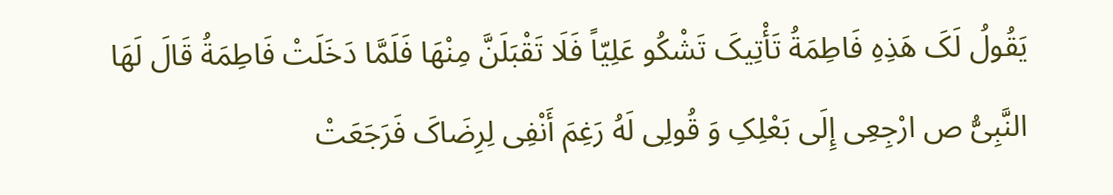یَقُولُ لَکَ هَذِهِ فَاطِمَةُ تَأْتِیکَ تَشْکُو عَلِیّاً فَلَا تَقْبَلَنَّ مِنْهَا فَلَمَّا دَخَلَتْ فَاطِمَةُ قَالَ لَهَا النَّبِیُّ ص ارْجِعِی إِلَى بَعْلِکِ وَ قُولِی لَهُ رَغِمَ أَنْفِی لِرِضَاکَ فَرَجَعَتْ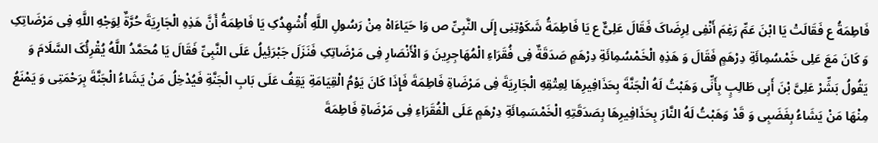فَاطِمَةُ ع فَقَالَتْ یَا ابْنَ عَمِّ رَغِمَ أَنْفِی لِرِضَاکَ فَقَالَ عَلِیٌّ ع یَا فَاطِمَةُ شَکَوْتِنِی إِلَى النَّبِیِّ ص وَا حَیَاءَاهْ مِنْ رَسُولِ اللَّهِ أُشْهِدُکِ یَا فَاطِمَةُ أَنَّ هَذِهِ الْجَارِیَةَ حُرَّةٌ لِوَجْهِ اللَّهِ فِی مَرْضَاتِکِ وَ کَانَ مَعَ عَلِی خَمْسُمِائَةِ دِرْهَمٍ فَقَالَ وَ هَذِهِ الْخَمْسُمِائَةِ دِرْهَمٍ صَدَقَةٌ فِی فُقَرَاءِ الْمُهَاجِرِینَ وَ الْأَنْصَارِ فِی مَرْضَاتِکِ فَنَزَلَ جَبْرَئِیلُ عَلَى النَّبِیِّ فَقَالَ یَا مُحَمَّدُ اللَّهُ یُقْرِئُکَ السَّلَامَ وَ یَقُولُ بَشِّرْ عَلِیَّ بْنَ أَبِی طَالِبٍ بِأَنِّی وَهَبْتُ لَهُ الْجَنَّةَ بِحَذَافِیرِهَا لِعِتْقِهِ الْجَارِیَةَ فِی مَرْضَاةِ فَاطِمَةَ فَإِذَا کَانَ یَوْمُ الْقِیَامَةِ یَقِفُ عَلَى بَابِ الْجَنَّةِ فَیُدْخِلُ مَنْ یَشَاءُ الْجَنَّةَ بِرَحْمَتِی وَ یَمْنَعُ مِنْهَا مَنْ یَشَاءُ بِغَضَبِی وَ قَدْ وَهَبْتُ لَهُ النَّارَ بِحَذَافِیرِهَا بِصَدَقَتِهِ الْخَمْسَمِائَةِ دِرْهَمٍ عَلَى الْفُقَرَاءِ فِی مَرْضَاةِ فَاطِمَةَ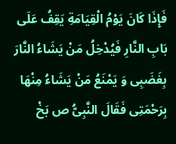فَإِذَا کَانَ یَوْمُ الْقِیَامَةِ یَقِفُ عَلَى بَابِ النَّارِ فَیُدْخِلُ مَنْ یَشَاءُ النَّارَ بِغَضَبِی وَ یَمْنَعُ مَنْ یَشَاءُ مِنْهَا بِرَحْمَتِی فَقَالَ النَّبِیُّ ص بَخْ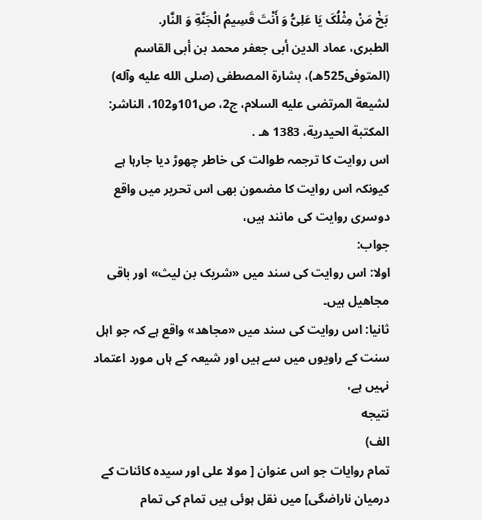بَخْ مَنْ مِثْلُکَ یَا عَلِیُّ وَ أَنْتَ قَسِیمُ الْجَنَّةِ وَ النَّار.
الطبری، عماد الدین أبی جعفر محمد بن أبی القاسم (المتوفى525هـ)، بشارة المصطفى (صلى الله علیه وآله) لشیعة المرتضى علیه السلام، ج2، ص101و102، الناشر: المکتبة الحیدریة، 1383 هـ .
اس روایت کا ترجمہ طوالت کی خاطر چھوڑ دیا جارہا ہے کیونکہ اس روایت کا مضمون بھی اس تحریر میں واقع دوسری روایت کی مانند ہیں،
جواب:
اولا: اس روایت کی سند میں «شریک بن لیث» اور باقی مجاھیل ہیں۔
ثانیا: اس روایت کی سند میں «مجاهد» واقع ہے کہ جو اہل سنت کے راویوں میں سے ہیں اور شیعہ کے ہاں مورد اعتماد نہیں ہے،
نتیجه
الف)
تمام روایات جو اس عنوان [ مولا علی اور سیدہ کائنات کے درمیان ناراضگی] میں نقل ہوئی ہیں تمام کی تمام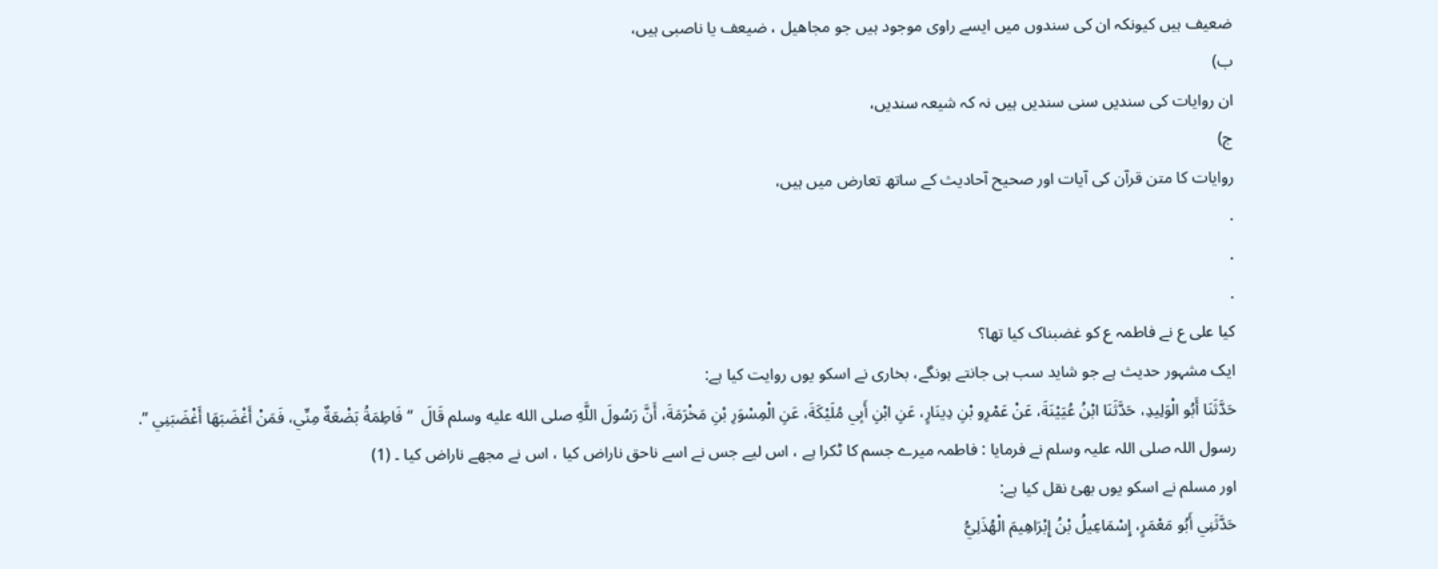ضعیف ہیں کیونکہ ان کی سندوں میں ایسے راوی موجود ہیں جو مجاھیل ، ضیعف یا ناصبی ہیں،
ب)
ان روایات کی سندیں سنی سندیں ہیں نہ کہ شیعہ سندیں،
ج)
روایات کا متن قرآن کی آیات اور صحیح آحادیث کے ساتھ تعارض میں ہیں،
.
.
.
کیا علی ع نے فاطمہ ع کو غضبناک کیا تھا؟
ایک مشہور حدیث ہے جو شاید سب ہی جانتے ہونگے، بخاری نے اسکو یوں روایت کیا ہے:
حَدَّثَنَا أَبُو الْوَلِيدِ، حَدَّثَنَا ابْنُ عُيَيْنَةَ، عَنْ عَمْرِو بْنِ دِينَارٍ، عَنِ ابْنِ أَبِي مُلَيْكَةَ، عَنِ الْمِسْوَرِ بْنِ مَخْرَمَةَ، أَنَّ رَسُولَ اللَّهِ صلى الله عليه وسلم قَالَ  “ فَاطِمَةُ بَضْعَةٌ مِنِّي، فَمَنْ أَغْضَبَهَا أَغْضَبَنِي ”.
رسول اللہ صلی اللہ علیہ وسلم نے فرمایا : فاطمہ میرے جسم کا ٹکرا ہے ، اس لیے جس نے اسے ناحق ناراض کیا ، اس نے مجھے ناراض کیا ۔ (1)
اور مسلم نے اسکو یوں بھئ نقل کیا ہے:
حَدَّثَنِي أَبُو مَعْمَرٍ، إِسْمَاعِيلُ بْنُ إِبْرَاهِيمَ الْهُذَلِيُّ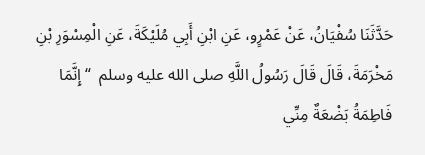حَدَّثَنَا سُفْيَانُ، عَنْ عَمْرٍو، عَنِ ابْنِ أَبِي مُلَيْكَةَ، عَنِ الْمِسْوَرِ بْنِ مَخْرَمَةَ، قَالَ قَالَ رَسُولُ اللَّهِ صلى الله عليه وسلم  “ إِنَّمَا فَاطِمَةُ بَضْعَةٌ مِنِّي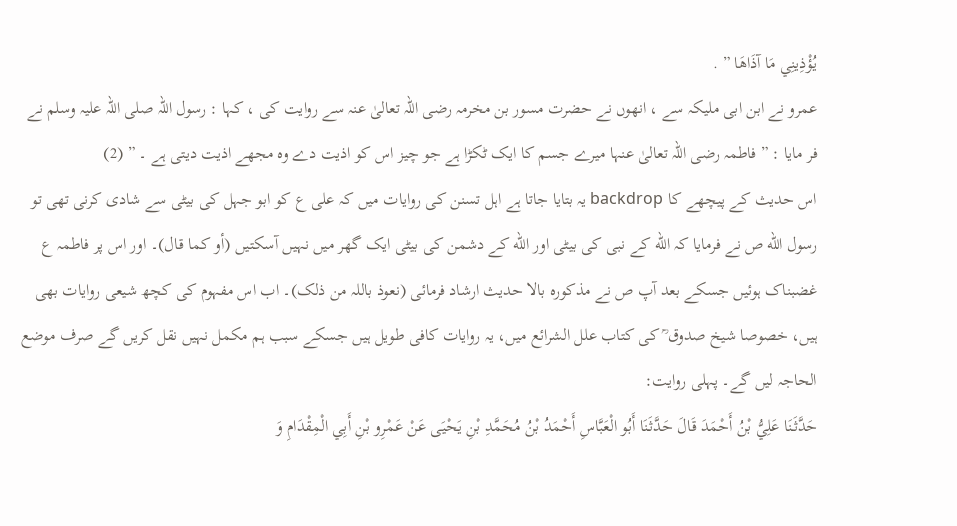يُؤْذِينِي مَا آذَاهَا ” .
عمرو نے ابن ابی ملیکہ سے ، انھوں نے حضرت مسور بن مخرمہ رضی اللہ تعالیٰ عنہ سے روایت کی ، کہا : رسول اللہ صلی اللہ علیہ وسلم نے فر مایا : ” فاطمہ رضی اللہ تعالیٰ عنہا میرے جسم کا ایک ٹکڑا ہے جو چیز اس کو اذیت دے وہ مجھے اذیت دیتی ہے ۔ ” (2)
اس حدیث کے پیچھے کا backdrop یہ بتایا جاتا ہے اہل تسنن کی روایات میں کہ علی ع کو ابو جہل کی بیٹی سے شادی کرنی تھی تو رسول الله ص نے فرمایا کہ الله کے نبی کی بیٹی اور الله کے دشمن کی بیٹی ایک گھر میں نہیں آسکتیں (أو كما قال)۔ اور اس پر فاطمہ ع غضبناک ہوئیں جسکے بعد آپ ص نے مذکورہ بالا حدیث ارشاد فرمائی (نعوذ باللہ من ذلک)۔ اب اس مفہوم کی کچھ شیعی روایات بھی ہیں، خصوصا شیخ صدوق ؒ کی کتاب علل الشرائع میں، یہ روایات کافی طویل ہیں جسکے سبب ہم مکمل نہیں نقل کریں گے صرف موضع الحاجہ لیں گے۔ پہلی روایت:
حَدَّثَنَا عَلِيُّ بْنُ أَحْمَدَ قَالَ حَدَّثَنَا أَبُو الْعَبَّاسِ أَحْمَدُ بْنُ مُحَمَّدِ بْنِ يَحْيَى عَنْ عَمْرِو بْنِ أَبِي الْمِقْدَامِ وَ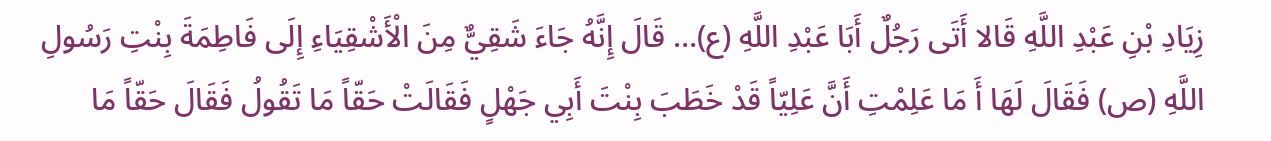زِيَادِ بْنِ عَبْدِ اللَّهِ قَالا أَتَى رَجُلٌ أَبَا عَبْدِ اللَّهِ (ع)… قَالَ إِنَّهُ جَاءَ شَقِيٌّ مِنَ الْأَشْقِيَاءِ إِلَى فَاطِمَةَ بِنْتِ رَسُولِ اللَّهِ (ص) فَقَالَ لَهَا أَ مَا عَلِمْتِ أَنَّ عَلِيّاً قَدْ خَطَبَ بِنْتَ أَبِي جَهْلٍ فَقَالَتْ حَقّاً مَا تَقُولُ فَقَالَ حَقّاً مَا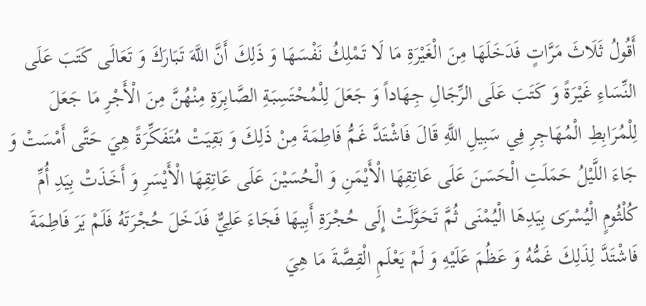أَقُولُ ثَلَاثَ مَرَّاتٍ فَدَخَلَهَا مِنَ الْغَيْرَةِ مَا لَا تَمْلِكُ نَفْسَهَا وَ ذَلِكَ أَنَّ اللَّهَ تَبَارَكَ وَ تَعَالَى كَتَبَ عَلَى النِّسَاءِ غَيْرَةً وَ كَتَبَ عَلَى الرِّجَالِ جِهَاداً وَ جَعَلَ لِلْمُحْتَسِبَةِ الصَّابِرَةِ مِنْهُنَّ مِنَ الْأَجْرِ مَا جَعَلَ لِلْمُرَابِطِ الْمُهَاجِرِ فِي سَبِيلِ اللَّهِ قَالَ فَاشْتَدَّ غَمُّ فَاطِمَةَ مِنْ ذَلِكَ وَ بَقِيَتْ مُتَفَكِّرَةً هِيَ حَتَّى أَمْسَتْ وَ جَاءَ اللَّيْلُ حَمَلَتِ الْحَسَنَ عَلَى عَاتِقِهَا الْأَيْمَنِ وَ الْحُسَيْنَ عَلَى عَاتِقِهَا الْأَيْسَرِ وَ أَخَذَتْ بِيَدِ أُمِّ كُلْثُومٍ الْيُسْرَى بِيَدِهَا الْيُمْنَى ثُمَّ تَحَوَّلَتْ إِلَى حُجْرَةِ أَبِيهَا فَجَاءَ عَلِيٌّ فَدَخَلَ حُجْرَتَهُ فَلَمْ يَرَ فَاطِمَةَ فَاشْتَدَّ لِذَلِكَ غَمُّهُ وَ عَظُمَ عَلَيْهِ وَ لَمْ يَعْلَمِ الْقِصَّةَ مَا هِيَ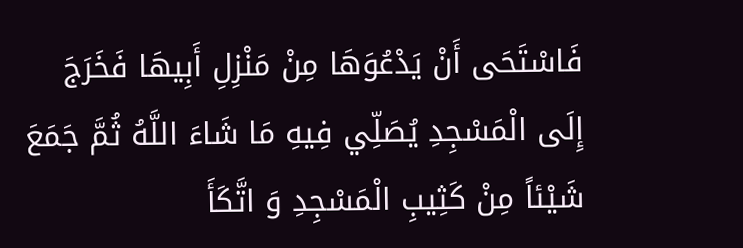فَاسْتَحَى أَنْ يَدْعُوَهَا مِنْ مَنْزِلِ أَبِيهَا فَخَرَجَ إِلَى الْمَسْجِدِ يُصَلِّي فِيهِ مَا شَاءَ اللَّهُ ثُمَّ جَمَعَ شَيْئاً مِنْ كَثِيبِ الْمَسْجِدِ وَ اتَّكَأَ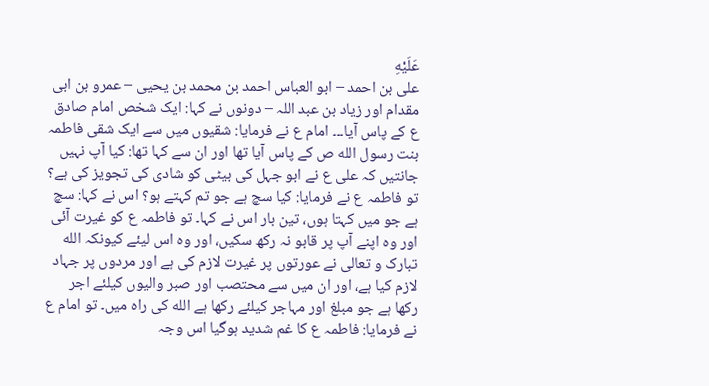عَلَيْهِ
علی بن احمد – ابو العباس احمد بن محمد بن یحیی – عمرو بن ابی مقدام اور زیاد بن عبد اللہ – دونوں نے کہا: ایک شخص امام صادق ع کے پاس آیا۔۔۔ امام ع نے فرمایا: شقیوں میں سے ایک شقی فاطمہ بنت رسول الله ص کے پاس آیا تھا اور ان سے کہا تھا: کیا آپ نہیں جانتیں کہ علی ع نے ابو جہل کی بیٹی کو شادی کی تجویز کی ہے؟ تو فاطمہ ع نے فرمایا: کیا سچ ہے جو تم کہتے ہو؟ اس نے کہا: سچ ہے جو میں کہتا ہوں، تین بار اس نے کہا۔ تو فاطمہ ع کو غیرت آئی اور وہ اپنے آپ پر قابو نہ رکھ سکیں، اور وہ اس لیئے کیونکہ الله تبارک و تعالی نے عورتوں پر غیرت لازم کی ہے اور مردوں پر جہاد لازم کیا ہے، اور ان میں سے محتصب اور صبر والیوں کیلئے اجر رکھا ہے جو مبلغ اور مہاجر کیلئے رکھا ہے الله کی راہ میں۔ تو امام ع نے فرمایا: فاطمہ ع کا غم شدید ہوگیا اس وجہ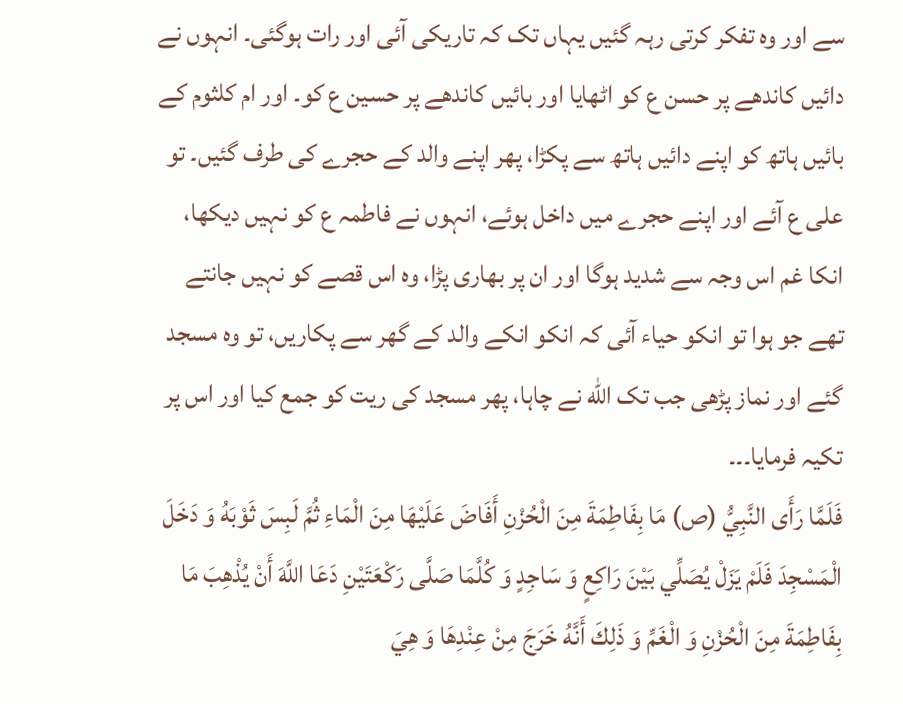سے اور وہ تفکر کرتی رہہ گئیں یہاں تک کہ تاریکی آئی اور رات ہوگئی۔ انہوں نے دائیں کاندھے پر حسن ع کو اٹھایا اور بائیں کاندھے پر حسین ع کو۔ اور ام کلثوم کے بائیں ہاتھ کو اپنے دائیں ہاتھ سے پکڑا، پھر اپنے والد کے حجرے کی طرف گئیں۔ تو علی ع آئے اور اپنے حجرے میں داخل ہوئے، انہوں نے فاطمہ ع کو نہیں دیکھا، انکا غم اس وجہ سے شدید ہوگا اور ان پر بھاری پڑا، وہ اس قصے کو نہیں جانتے تھے جو ہوا تو انکو حیاء آئی کہ انکو انکے والد کے گھر سے پکاریں، تو وہ مسجد گئے اور نماز پڑھی جب تک الله نے چاہا، پھر مسجد کی ریت کو جمع کیا اور اس پر تکیہ فرمایا۔۔۔
فَلَمَّا رَأَى النَّبِيُّ (ص) مَا بِفَاطِمَةَ مِنَ الْحُزْنِ أَفَاضَ عَلَيْهَا مِنَ الْمَاءِ ثُمَّ لَبِسَ ثَوْبَهُ وَ دَخَلَ الْمَسْجِدَ فَلَمْ يَزَلْ يُصَلِّي بَيْنَ رَاكِعٍ وَ سَاجِدٍ وَ كُلَّمَا صَلَّى رَكْعَتَيْنِ دَعَا اللَّهَ أَنْ يُذْهِبَ مَا بِفَاطِمَةَ مِنَ الْحُزْنِ وَ الْغَمِّ وَ ذَلِكَ أَنَّهُ خَرَجَ مِنْ عِنْدِهَا وَ هِيَ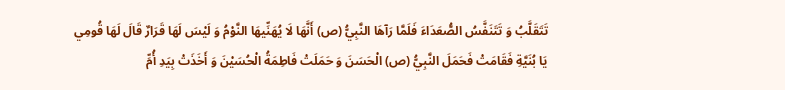تَتَقَلَّبُ وَ تَتَنَفَّسُ الصُّعَدَاءَ فَلَمَّا رَآهَا النَّبِيُّ (ص) أَنَّهَا لَا يُهَنِّيهَا النَّوْمُ وَ لَيْسَ لَهَا قَرَارٌ قَالَ لَهَا قُومِي يَا بُنَيَّةِ فَقَامَتْ فَحَمَلَ النَّبِيُّ (ص) الْحَسَنَ وَ حَمَلَتْ فَاطِمَةُ الْحُسَيْنَ وَ أَخَذَتْ بِيَدِ أُمِّ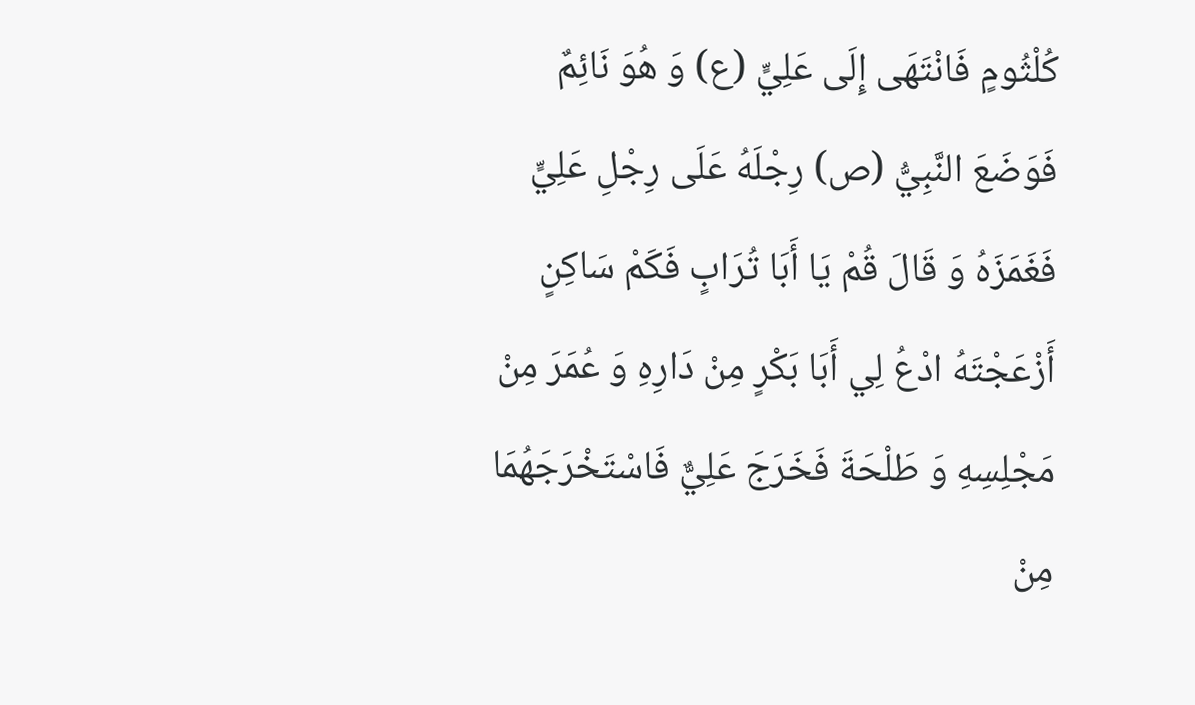كُلْثُومٍ فَانْتَهَى إِلَى عَلِيٍّ (ع) وَ هُوَ نَائِمٌ فَوَضَعَ النَّبِيُّ (ص) رِجْلَهُ عَلَى رِجْلِ عَلِيٍّ فَغَمَزَهُ وَ قَالَ قُمْ يَا أَبَا تُرَابٍ فَكَمْ سَاكِنٍ أَزْعَجْتَهُ ادْعُ لِي أَبَا بَكْرٍ مِنْ دَارِهِ وَ عُمَرَ مِنْ مَجْلِسِهِ وَ طَلْحَةَ فَخَرَجَ عَلِيٌّ فَاسْتَخْرَجَهُمَا مِنْ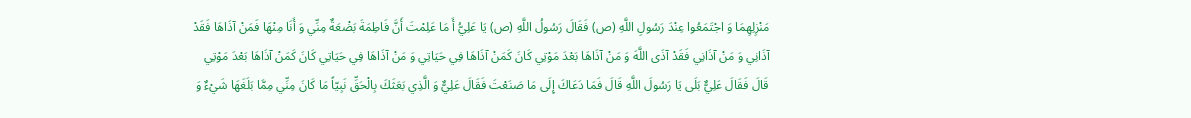مَنْزِلِهِمَا وَ اجْتَمَعُوا عِنْدَ رَسُولِ اللَّهِ (ص) فَقَالَ رَسُولُ اللَّهِ (ص) يَا عَلِيُّ أَ مَا عَلِمْتَ أَنَّ فَاطِمَةَ بَضْعَةٌ مِنِّي وَ أَنَا مِنْهَا فَمَنْ آذَاهَا فَقَدْ آذَانِي وَ مَنْ آذَانِي فَقَدْ آذَى اللَّهَ وَ مَنْ آذَاهَا بَعْدَ مَوْتِي كَانَ كَمَنْ آذَاهَا فِي حَيَاتِي وَ مَنْ آذَاهَا فِي حَيَاتِي كَانَ كَمَنْ آذَاهَا بَعْدَ مَوْتِي قَالَ فَقَالَ عَلِيٌّ بَلَى يَا رَسُولَ اللَّهِ قَالَ فَمَا دَعَاكَ إِلَى مَا صَنَعْتَ فَقَالَ عَلِيٌّ وَ الَّذِي بَعَثَكَ بِالْحَقِّ نَبِيّاً مَا كَانَ مِنِّي مِمَّا بَلَغَهَا شَيْءٌ وَ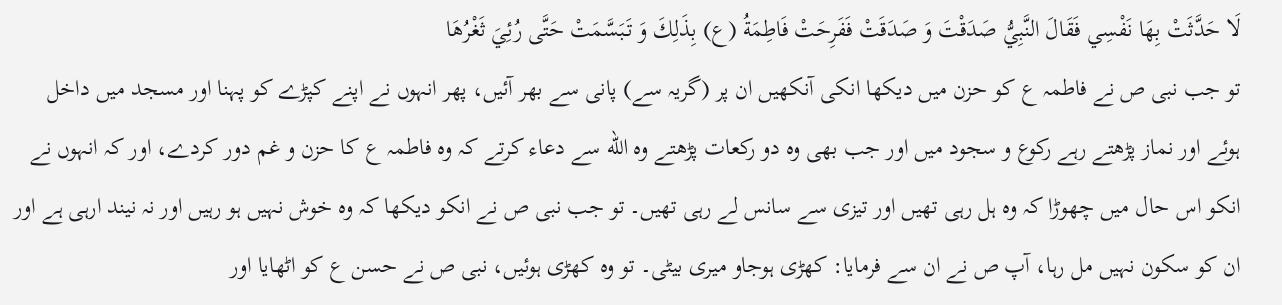لَا حَدَّثَتْ بِهَا نَفْسِي فَقَالَ النَّبِيُّ صَدَقْتَ وَ صَدَقَتْ فَفَرِحَتْ فَاطِمَةُ (ع) بِذَلِكَ وَ تَبَسَّمَتْ حَتَّى رُئِيَ ثَغْرُهَا
تو جب نبی ص نے فاطمہ ع کو حزن میں دیکھا انکی آنکھیں ان پر (گریہ سے) پانی سے بھر آئیں، پھر انہوں نے اپنے کپڑے کو پہنا اور مسجد میں داخل ہوئے اور نماز پڑھتے رہے رکوع و سجود میں اور جب بھی وہ دو رکعات پڑھتے وہ الله سے دعاء کرتے کہ وہ فاطمہ ع کا حزن و غم دور کردے، اور کہ انہوں نے انکو اس حال میں چھوڑا کہ وہ ہل رہی تھیں اور تیزی سے سانس لے رہی تھیں۔ تو جب نبی ص نے انکو دیکھا کہ وہ خوش نہیں ہو رہیں اور نہ نیند ارہی ہے اور ان کو سکون نہیں مل رہا، آپ ص نے ان سے فرمایا: کھڑی ہوجاو میری بیٹی۔ تو وہ کھڑی ہوئیں، نبی ص نے حسن ع کو اٹھایا اور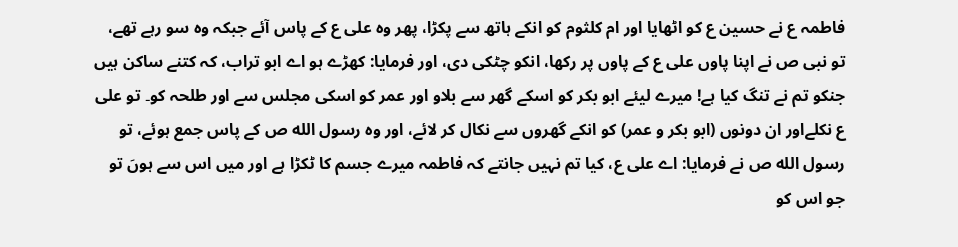فاطمہ ع نے حسین ع کو اٹھایا اور ام کلثوم کو انکے ہاتھ سے پکڑا، پھر وہ علی ع کے پاس آئے جبکہ وہ سو رہے تھے، تو نبی ص نے اپنا پاوں علی ع کے پاوں پر رکھا، انکو چٹکی دی، اور فرمایا: کھڑے ہو اے ابو تراب، کہ کتنے ساکن ہیں جنکو تم نے تنگ کیا ہے! میرے لیئے ابو بکر کو اسکے گھر سے بلاو اور عمر کو اسکی مجلس سے اور طلحہ کو۔ تو علی ع نکلےاور ان دونوں (ابو بکر و عمر) کو انکے گھروں سے نکال کر لائے، اور وہ رسول الله ص کے پاس جمع ہوئے، تو رسول الله ص نے فرمایا: اے علی ع، کیا تم نہیں جانتے کہ فاطمہ میرے جسم کا ٹکڑا ہے اور میں اس سے ہوںَ تو جو اس کو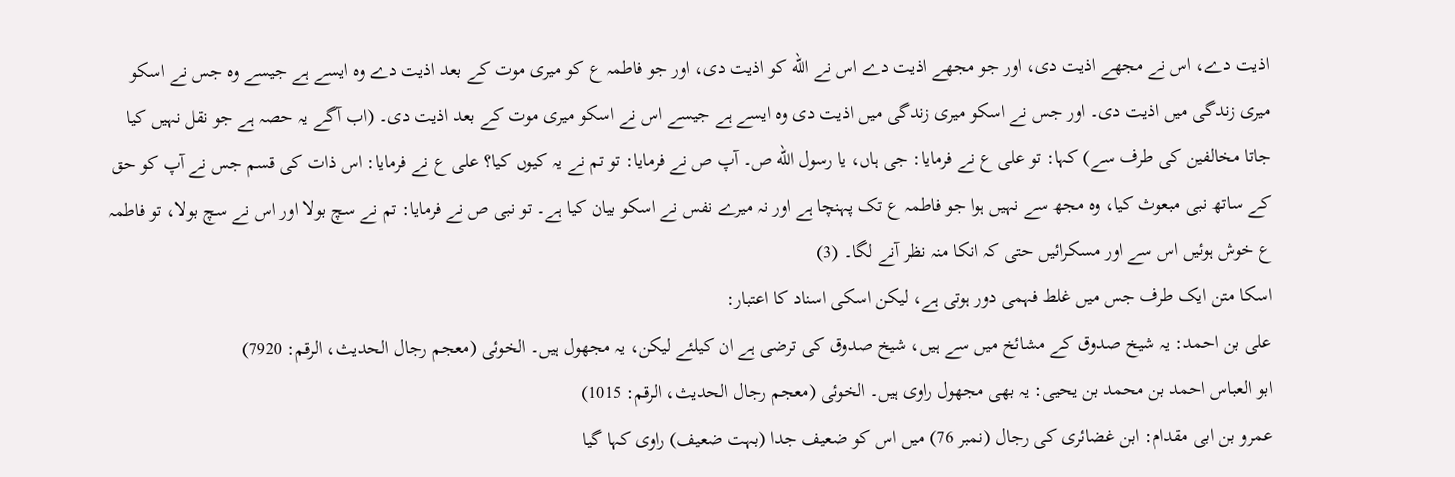اذیت دے، اس نے مجھے اذیت دی، اور جو مجھے اذیت دے اس نے الله کو اذیت دی، اور جو فاطمہ ع کو میری موت کے بعد اذیت دے وہ ایسے ہے جیسے وہ جس نے اسکو میری زندگی میں اذیت دی۔ اور جس نے اسکو میری زندگی میں اذیت دی وہ ایسے ہے جیسے اس نے اسکو میری موت کے بعد اذیت دی۔ (اب آگے یہ حصہ ہے جو نقل نہیں کیا جاتا مخالفین کی طرف سے) کہا: تو علی ع نے فرمایا: جی ہاں، یا رسول الله ص۔ آپ ص نے فرمایا: تو تم نے یہ کیوں کیا؟ علی ع نے فرمایا: اس ذات کی قسم جس نے آپ کو حق کے ساتھ نبی مبعوث کیا، وہ مجھ سے نہیں ہوا جو فاطمہ ع تک پہنچا ہے اور نہ میرے نفس نے اسکو بیان کیا ہے۔ تو نبی ص نے فرمایا: تم نے سچ بولا اور اس نے سچ بولا، تو فاطمہ ع خوش ہوئیں اس سے اور مسکرائیں حتی کہ انکا منہ نظر آنے لگا۔ (3)
اسکا متن ایک طرف جس میں غلط فہمی دور ہوتی ہے، لیکن اسکی اسناد کا اعتبار:
علی بن احمد: یہ شیخ صدوق کے مشائخ میں سے ہیں، شیخ صدوق کی ترضی ہے ان کیلئے لیکن، یہ مجھول ہیں۔ الخوئی (معجم رجال الحديث، الرقم: 7920)
ابو العباس احمد بن محمد بن یحیی: یہ بھی مجھول راوی ہیں۔ الخوئی (معجم رجال الحديث، الرقم: 1015)
عمرو بن ابی مقدام: ابن غضائری کی رجال (نمبر 76) میں اس کو ضعیف جدا (بہت ضعیف) راوی کہا گیا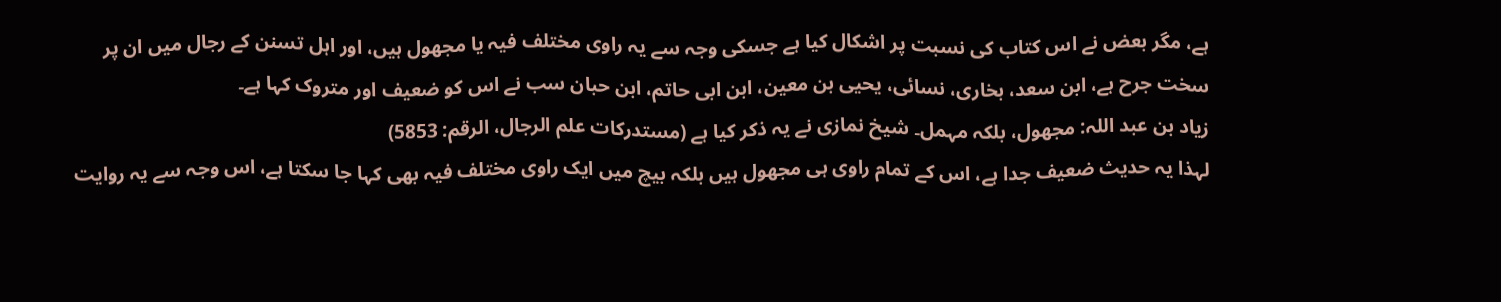ہے، مگر بعض نے اس کتاب کی نسبت پر اشکال کیا ہے جسکی وجہ سے یہ راوی مختلف فیہ یا مجھول ہیں، اور اہل تسنن کے رجال میں ان پر سخت جرح ہے، ابن سعد، بخاری، نسائی، یحیی بن معین، ابن ابی حاتم، ابن حبان سب نے اس کو ضعیف اور متروک کہا ہے۔
زیاد بن عبد اللہ: مجھول، بلکہ مہمل۔ شیخ نمازی نے یہ ذکر کیا ہے (مستدركات علم الرجال، الرقم: 5853)
لہذا یہ حدیث ضعیف جدا ہے، اس کے تمام راوی ہی مجھول ہیں بلکہ بیچ میں ایک راوی مختلف فیہ بھی کہا جا سکتا ہے، اس وجہ سے یہ روایت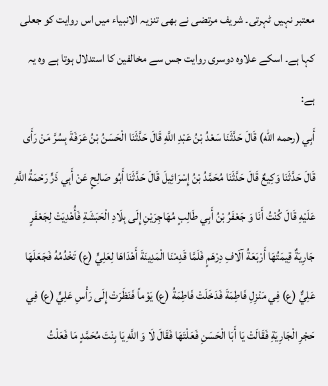معتبر نہیں ٹہرتی۔ شریف مرتضی نے بھی تنزیہ الانبیاء میں اس روایت کو جعلی کہا ہے۔ اسکے علاوہ دوسری روایت جس سے مخالفین کا استدلال ہوتا ہے وہ یہ ہے:
أَبِي (رحمه الله) قَالَ حَدَّثَنَا سَعْدُ بْنُ عَبْدِ اللَّهِ قَالَ حَدَّثَنَا الْحَسَنُ بْنُ عَرَفَةَ بِسُرَّ مَنْ رَأَى قَالَ حَدَّثَنَا وَكِيعٌ قَالَ حَدَّثَنَا مُحَمَّدُ بْنُ إِسْرَائِيلَ قَالَ حَدَّثَنَا أَبُو صَالِحٍ عَنْ أَبِي ذَرٍّ رَحْمَةُ اللَّهِ عَلَيْهِ قَالَ كُنْتُ أَنَا وَ جَعْفَرُ بْنُ أَبِي طَالِبٍ مُهَاجِرَيْنِ إِلَى بِلَادِ الْحَبَشَةِ فَأُهْدِيَتْ لِجَعْفَرٍ جَارِيَةٌ قِيمَتُهَا أَرْبَعَةُ آلَافِ دِرْهَمٍ فَلَمَّا قَدِمْنَا الْمَدِينَةَ أَهْدَاهَا لِعَلِيٍّ (ع) تَخْدُمُهُ فَجَعَلَهَا عَلِيٌّ (ع) فِي مَنْزِلِ فَاطِمَةَ فَدَخَلَتْ فَاطِمَةُ (ع) يَوْماً فَنَظَرَتْ إِلَى رَأْسِ عَلِيٍّ (ع) فِي حَجْرِ الْجَارِيَةِ فَقَالَتْ يَا أَبَا الْحَسَنِ فَعَلْتَهَا فَقَالَ لَا وَ اللَّهِ يَا بِنْتَ مُحَمَّدٍ مَا فَعَلْتُ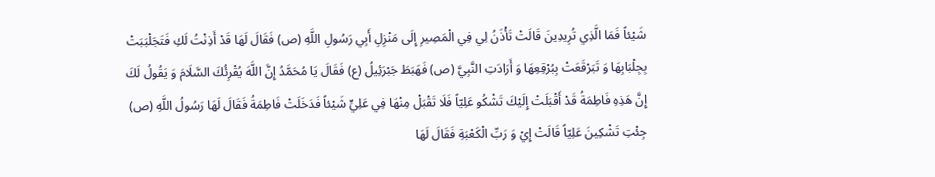شَيْئاً فَمَا الَّذِي تُرِيدِينَ قَالَتْ تَأْذَنُ لِي فِي الْمَصِيرِ إِلَى مَنْزِلِ أَبِي رَسُولِ اللَّهِ (ص) فَقَالَ لَهَا قَدْ أَذِنْتُ لَكِ فَتَجَلْبَبَتْ بِجِلْبَابِهَا وَ تَبَرْقَعَتْ بِبُرْقِعِهَا وَ أَرَادَتِ النَّبِيَّ (ص) فَهَبَطَ جَبْرَئِيلُ (ع) فَقَالَ يَا مُحَمَّدُ إِنَّ اللَّهَ يُقْرِئُكَ السَّلَامَ وَ يَقُولُ لَكَ إِنَّ هَذِهِ فَاطِمَةُ قَدْ أَقْبَلَتْ إِلَيْكَ تَشْكُو عَلِيّاً فَلَا تَقْبَلْ مِنْهَا فِي عَلِيٍّ شَيْئاً فَدَخَلَتْ فَاطِمَةُ فَقَالَ لَهَا رَسُولُ اللَّهِ (ص) جِئْتِ تَشْكِينَ عَلِيّاً قَالَتْ إِيْ وَ رَبِّ الْكَعْبَةِ فَقَالَ لَهَا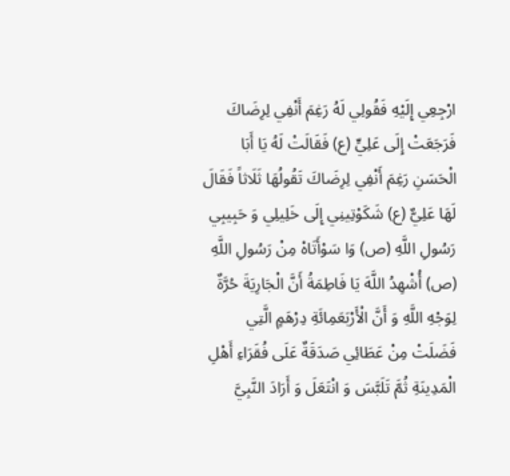ارْجِعِي إِلَيْهِ فَقُولِي لَهُ رَغِمَ أَنْفِي لِرِضَاكَ فَرَجَعَتْ إِلَى عَلِيٍّ (ع) فَقَالَتْ لَهُ يَا أَبَا الْحَسَنِ رَغِمَ أَنْفِي لِرِضَاكَ تَقُولُهَا ثَلَاثاً فَقَالَ لَهَا عَلِيٌّ (ع) شَكَوْتِينِي إِلَى خَلِيلِي وَ حَبِيبِي رَسُولِ اللَّهِ (ص) وَا سَوْأَتَاهْ مِنْ رَسُولِ اللَّهِ (ص) أُشْهِدُ اللَّهَ يَا فَاطِمَةُ أَنَّ الْجَارِيَةَ حُرَّةٌ لِوَجْهِ اللَّهِ وَ أَنَّ الْأَرْبَعَمِائَةِ دِرْهَمٍ الَّتِي فَضَلَتْ مِنْ عَطَائِي صَدَقَةٌ عَلَى فُقَرَاءِ أَهْلِ الْمَدِينَةِ ثُمَّ تَلَبَّسَ وَ انْتَعَلَ وَ أَرَادَ النَّبِيَّ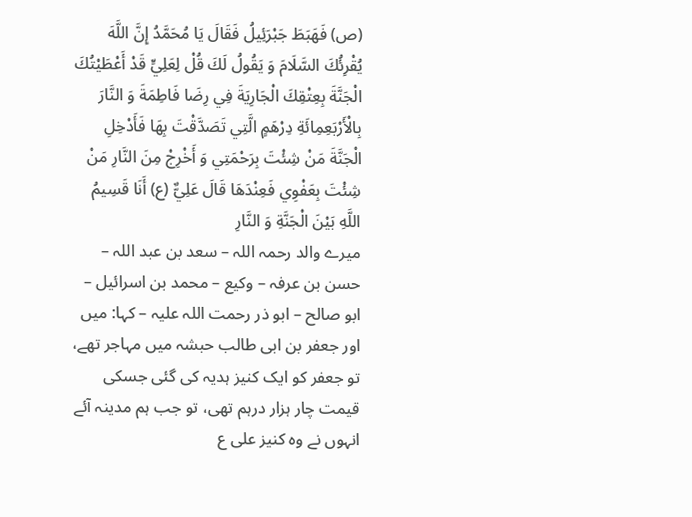(ص) فَهَبَطَ جَبْرَئِيلُ فَقَالَ يَا مُحَمَّدُ إِنَّ اللَّهَ يُقْرِئُكَ السَّلَامَ وَ يَقُولُ لَكَ قُلْ لِعَلِيٍّ قَدْ أَعْطَيْتُكَ الْجَنَّةَ بِعِتْقِكَ الْجَارِيَةَ فِي رِضَا فَاطِمَةَ وَ النَّارَ بِالْأَرْبَعِمِائَةِ دِرْهَمٍ الَّتِي تَصَدَّقْتَ بِهَا فَأَدْخِلِ الْجَنَّةَ مَنْ شِئْتَ بِرَحْمَتِي وَ أَخْرِجْ مِنَ النَّارِ مَنْ شِئْتَ بِعَفْوِي فَعِنْدَهَا قَالَ عَلِيٌّ (ع) أَنَا قَسِيمُ اللَّهِ بَيْنَ الْجَنَّةِ وَ النَّارِ
میرے والد رحمہ اللہ – سعد بن عبد اللہ – حسن بن عرفہ – وکیع – محمد بن اسرائیل – ابو صالح – ابو ذر رحمت اللہ علیہ – کہا: میں اور جعفر بن ابی طالب حبشہ میں مہاجر تھے، تو جعفر کو ایک کنیز ہدیہ کی گئی جسکی قیمت چار ہزار درہم تھی، تو جب ہم مدینہ آئے انہوں نے وہ کنیز علی ع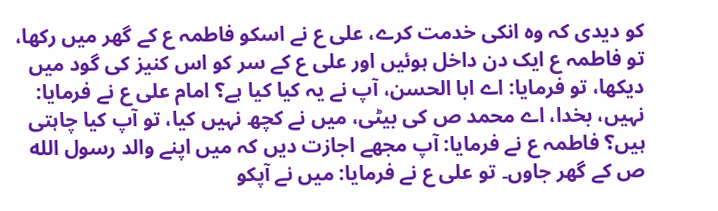کو دیدی کہ وہ انکی خدمت کرے، علی ع نے اسکو فاطمہ ع کے گھر میں رکھا، تو فاطمہ ع ایک دن داخل ہوئیں اور علی ع کے سر کو اس کنیز کی گود میں دیکھا، تو فرمایا: اے ابا الحسن، آپ نے یہ کیا کیا ہے؟ امام علی ع نے فرمایا: نہیں، بخدا، اے محمد ص کی بیٹی، میں نے کچھ نہیں کیا، تو آپ کیا چاہتی ہیں؟ فاطمہ ع نے فرمایا: آپ مجھے اجازت دیں کہ میں اپنے والد رسول الله ص کے گھر جاوں۔ تو علی ع نے فرمایا: میں نے آپکو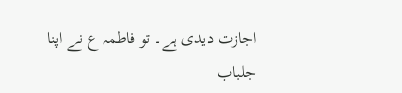اجازت دیدی ہے۔ تو فاطمہ ع نے اپنا جلباب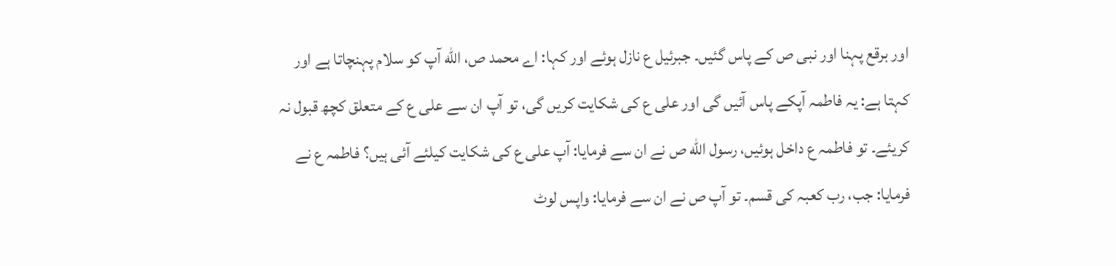اور برقع پہنا اور نبی ص کے پاس گئیں۔ جبرئیل ع نازل ہوئے اور کہا: اے محمد ص، الله آپ کو سلام پہنچاتا ہے اور کہتا ہے: یہ فاطمہ آپکے پاس آئیں گی اور علی ع کی شکایت کریں گی، تو آپ ان سے علی ع کے متعلق کچھ قبول نہ کریئے۔ تو فاطمہ ع داخل ہوئیں، رسول الله ص نے ان سے فرمایا: آپ علی ع کی شکایت کیلئے آئی ہیں؟ فاطمہ ع نے فرمایا: جب، رب کعبہ کی قسم۔ تو آپ ص نے ان سے فرمایا: واپس لوٹ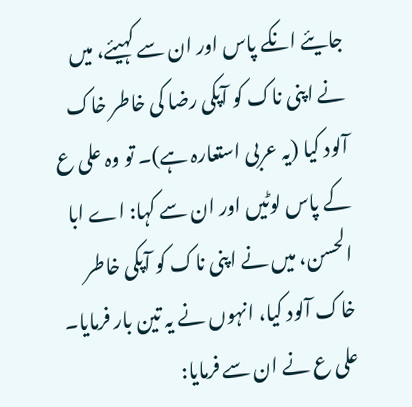جایئے انکے پاس اور ان سے کہیئے، میں نے اپنی ناک کو آپکی رضا کی خاطر خاک آلود کیا (یہ عربی استعارہ ہے)۔ تو وہ علی ع کے پاس لوٹیں اور ان سے کہا: اے ابا الحسن، میں نے اپنی ناک کو آپکی خاطر خاک آلود کیا، انہوں نے یہ تین بار فرمایا۔ علی ع نے ان سے فرمایا: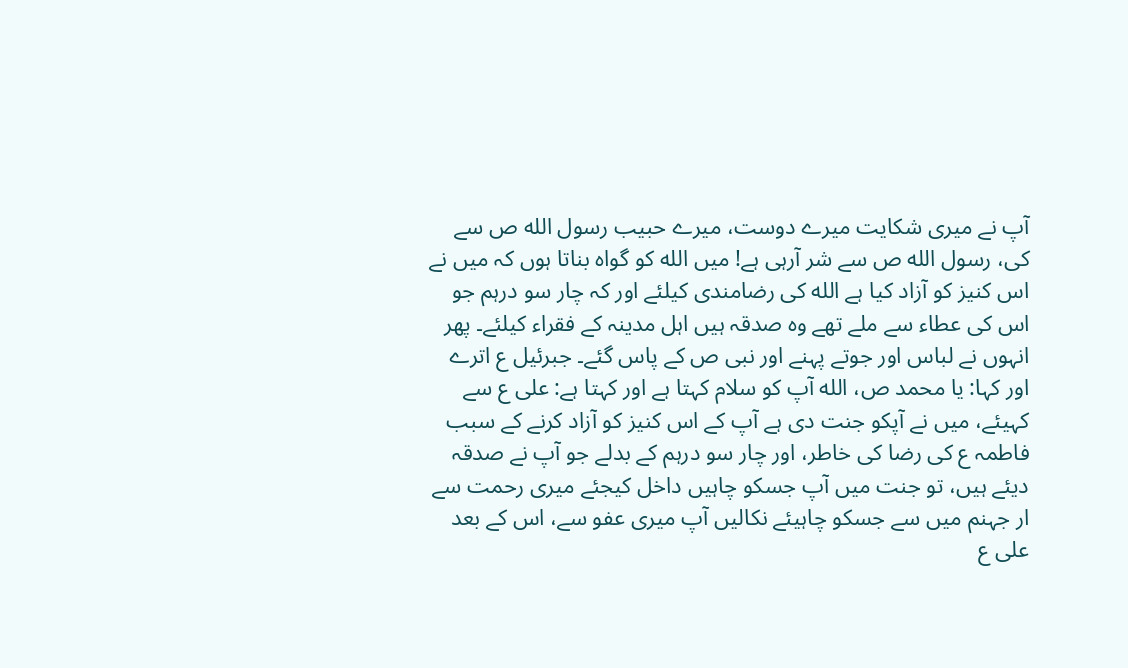آپ نے میری شکایت میرے دوست، میرے حبیب رسول الله ص سے کی، رسول الله ص سے شر آرہی ہے! میں الله کو گواہ بناتا ہوں کہ میں نے اس کنیز کو آزاد کیا ہے الله کی رضامندی کیلئے اور کہ چار سو درہم جو اس کی عطاء سے ملے تھے وہ صدقہ ہیں اہل مدینہ کے فقراء کیلئے۔ پھر انہوں نے لباس اور جوتے پہنے اور نبی ص کے پاس گئے۔ جبرئیل ع اترے اور کہا: یا محمد ص، الله آپ کو سلام کہتا ہے اور کہتا ہے: علی ع سے کہیئے، میں نے آپکو جنت دی ہے آپ کے اس کنیز کو آزاد کرنے کے سبب فاطمہ ع کی رضا کی خاطر، اور چار سو درہم کے بدلے جو آپ نے صدقہ دیئے ہیں، تو جنت میں آپ جسکو چاہیں داخل کیجئے میری رحمت سے ار جہنم میں سے جسکو چاہیئے نکالیں آپ میری عفو سے، اس کے بعد علی ع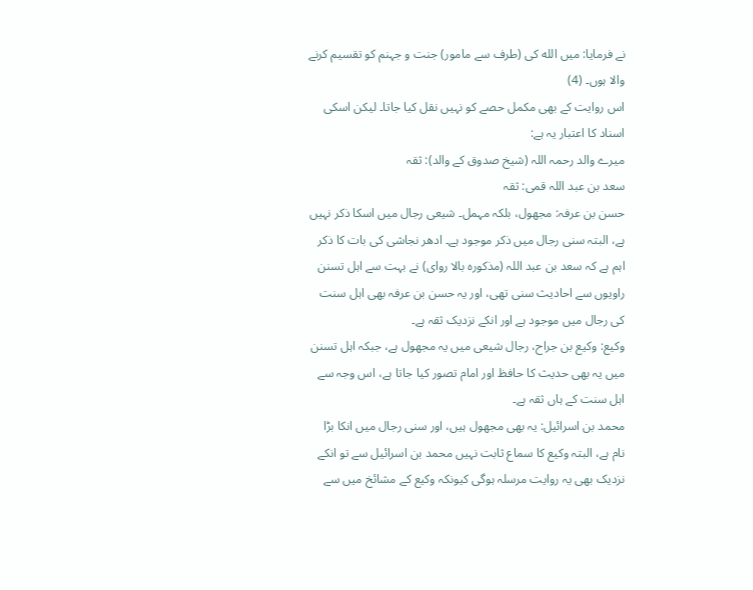نے فرمایا: میں الله کی (طرف سے مامور) جنت و جہنم کو تقسیم کرنے والا ہوں۔ (4)
اس روایت کے بھی مکمل حصے کو نہیں نقل کیا جاتا۔ لیکن اسکی اسناد کا اعتبار یہ ہے:
میرے والد رحمہ اللہ (شیخ صدوق کے والد): ثقہ
سعد بن عبد اللہ قمی: ثقہ
حسن بن عرفہ: مجھول، بلکہ مہمل۔ شیعی رجال میں اسکا ذکر نہیں ہے، البتہ سنی رجال میں ذکر موجود ہے۔ ادھر نجاشی کی بات کا ذکر اہم ہے کہ سعد بن عبد اللہ (مذکورہ بالا روای) نے بہت سے اہل تسنن راویوں سے احادیث سنی تھی، اور یہ حسن بن عرفہ بھی اہل سنت کی رجال میں موجود ہے اور انکے نزدیک ثقہ ہے۔
وکیع: وکیع بن جراح، رجال شیعی میں یہ مجھول ہے، جبکہ اہل تسنن میں یہ بھی حدیث کا حافظ اور امام تصور کیا جاتا ہے، اس وجہ سے اہل سنت کے ہاں ثقہ ہے۔
محمد بن اسرائیل: یہ بھی مجھول ہیں، اور سنی رجال میں انکا بڑا نام ہے، البتہ وکیع کا سماع ثابت نہیں محمد بن اسرائیل سے تو انکے نزدیک بھی یہ روایت مرسلہ ہوگی کیونکہ وکیع کے مشائخ میں سے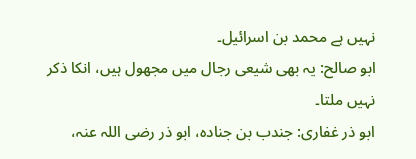نہیں ہے محمد بن اسرائیل۔
ابو صالح: یہ بھی شیعی رجال میں مجھول ہیں، انکا ذکر نہیں ملتا۔
ابو ذر غفاری: جندب بن جنادہ، ابو ذر رضی اللہ عنہ،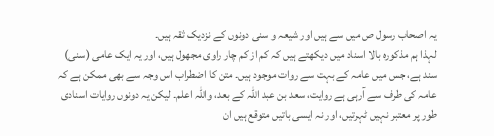یہ اصحاب رسول ص میں سے ہیں اور شیعہ و سنی دونوں کے نزدیک ثقہ ہیں۔
لہذا ہم مذکورہ بالا اسناد میں دیکھتے ہیں کہ کم از کم چار راوی مجھول ہیں، اور یہ ایک عامی (سنی) سند ہے، جس میں عامہ کے بہت سے روات موجود ہیں۔ متن کا اضطراب اس وجہ سے بھی ممکن ہے کہ عامہ کی طرف سے آرہی ہے روایت، سعد بن عبد اللہ کے بعد، واللہ اعلم۔ لیکن یہ دونوں روایات اسنادی طور پر معتبر نہیں ٹہرتیں، اور نہ ایسی باتیں متوقع ہیں ان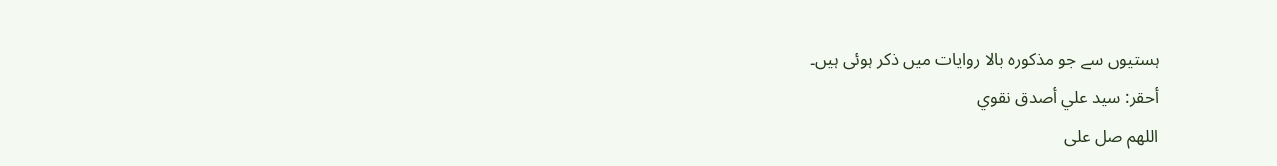ہستیوں سے جو مذکورہ بالا روایات میں ذکر ہوئی ہیں۔
أحقر: سيد علي أصدق نقوي
اللهم صل على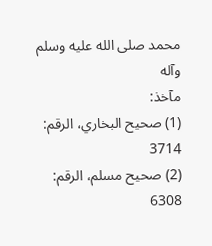محمد صلى الله عليه وسلم وآله
مآخذ:
(1) صحيح البخاري، الرقم: 3714
(2) صحيح مسلم، الرقم: 6308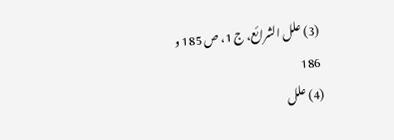(3) علل الشرائع، ج 1، ص 185 و 186
(4) علل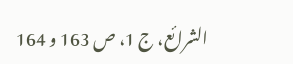الشرائع، ج 1، ص 163 و 164